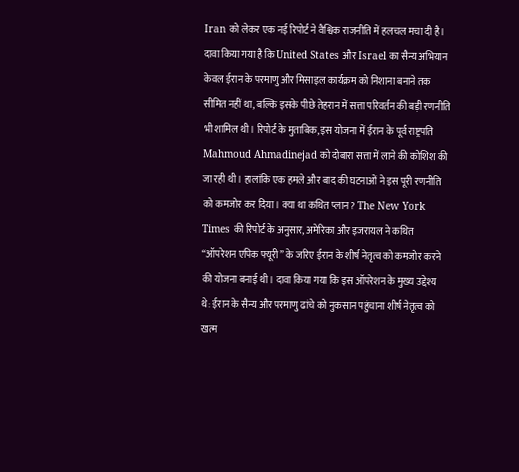Iran को लेकर एक नई रिपोर्ट ने वैश्विक राजनीति में हलचल मचा दी है। दावा किया गया है कि United States और Israel का सैन्य अभियान केवल ईरान के परमाणु और मिसाइल कार्यक्रम को निशाना बनाने तक सीमित नहीं था, बल्कि इसके पीछे तेहरान में सत्ता परिवर्तन की बड़ी रणनीति भी शामिल थी। रिपोर्ट के मुताबिक, इस योजना में ईरान के पूर्व राष्ट्रपति Mahmoud Ahmadinejad को दोबारा सत्ता में लाने की कोशिश की जा रही थी। हालांकि एक हमले और बाद की घटनाओं ने इस पूरी रणनीति को कमजोर कर दिया। क्या था कथित प्लान? The New York Times की रिपोर्ट के अनुसार, अमेरिका और इजरायल ने कथित “ऑपरेशन एपिक फ्यूरी” के जरिए ईरान के शीर्ष नेतृत्व को कमजोर करने की योजना बनाई थी। दावा किया गया कि इस ऑपरेशन के मुख्य उद्देश्य थे: ईरान के सैन्य और परमाणु ढांचे को नुकसान पहुंचाना शीर्ष नेतृत्व को खत्म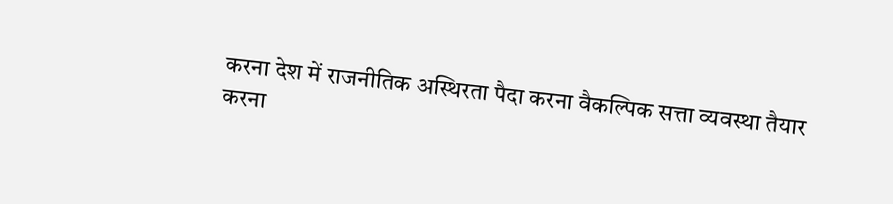करना देश में राजनीतिक अस्थिरता पैदा करना वैकल्पिक सत्ता व्यवस्था तैयार करना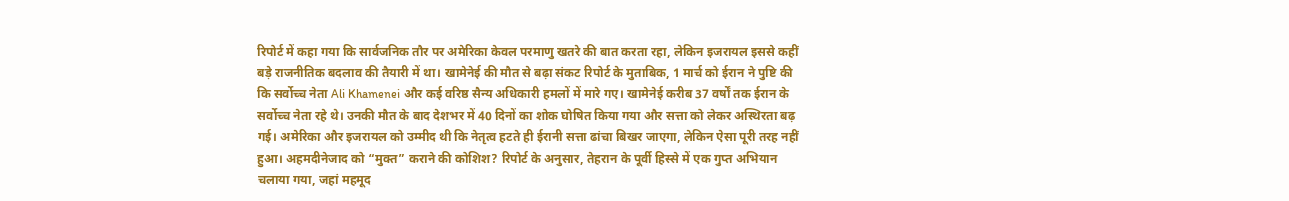रिपोर्ट में कहा गया कि सार्वजनिक तौर पर अमेरिका केवल परमाणु खतरे की बात करता रहा, लेकिन इजरायल इससे कहीं बड़े राजनीतिक बदलाव की तैयारी में था। खामेनेई की मौत से बढ़ा संकट रिपोर्ट के मुताबिक, 1 मार्च को ईरान ने पुष्टि की कि सर्वोच्च नेता Ali Khamenei और कई वरिष्ठ सैन्य अधिकारी हमलों में मारे गए। खामेनेई करीब 37 वर्षों तक ईरान के सर्वोच्च नेता रहे थे। उनकी मौत के बाद देशभर में 40 दिनों का शोक घोषित किया गया और सत्ता को लेकर अस्थिरता बढ़ गई। अमेरिका और इजरायल को उम्मीद थी कि नेतृत्व हटते ही ईरानी सत्ता ढांचा बिखर जाएगा, लेकिन ऐसा पूरी तरह नहीं हुआ। अहमदीनेजाद को “मुक्त” कराने की कोशिश? रिपोर्ट के अनुसार, तेहरान के पूर्वी हिस्से में एक गुप्त अभियान चलाया गया, जहां महमूद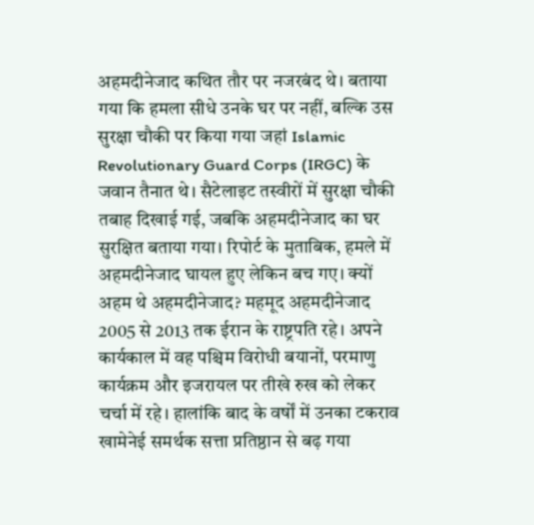अहमदीनेजाद कथित तौर पर नजरबंद थे। बताया गया कि हमला सीधे उनके घर पर नहीं, बल्कि उस सुरक्षा चौकी पर किया गया जहां Islamic Revolutionary Guard Corps (IRGC) के जवान तैनात थे। सैटेलाइट तस्वीरों में सुरक्षा चौकी तबाह दिखाई गई, जबकि अहमदीनेजाद का घर सुरक्षित बताया गया। रिपोर्ट के मुताबिक, हमले में अहमदीनेजाद घायल हुए लेकिन बच गए। क्यों अहम थे अहमदीनेजाद? महमूद अहमदीनेजाद 2005 से 2013 तक ईरान के राष्ट्रपति रहे। अपने कार्यकाल में वह पश्चिम विरोधी बयानों, परमाणु कार्यक्रम और इजरायल पर तीखे रुख को लेकर चर्चा में रहे। हालांकि बाद के वर्षों में उनका टकराव खामेनेई समर्थक सत्ता प्रतिष्ठान से बढ़ गया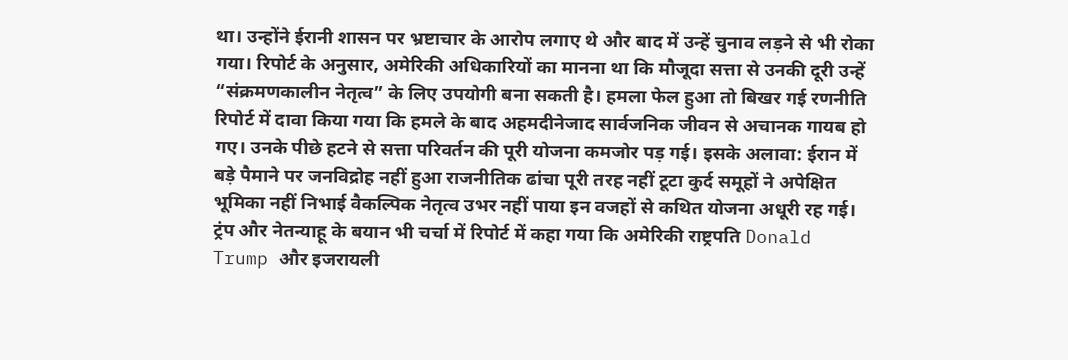था। उन्होंने ईरानी शासन पर भ्रष्टाचार के आरोप लगाए थे और बाद में उन्हें चुनाव लड़ने से भी रोका गया। रिपोर्ट के अनुसार, अमेरिकी अधिकारियों का मानना था कि मौजूदा सत्ता से उनकी दूरी उन्हें “संक्रमणकालीन नेतृत्व” के लिए उपयोगी बना सकती है। हमला फेल हुआ तो बिखर गई रणनीति रिपोर्ट में दावा किया गया कि हमले के बाद अहमदीनेजाद सार्वजनिक जीवन से अचानक गायब हो गए। उनके पीछे हटने से सत्ता परिवर्तन की पूरी योजना कमजोर पड़ गई। इसके अलावा: ईरान में बड़े पैमाने पर जनविद्रोह नहीं हुआ राजनीतिक ढांचा पूरी तरह नहीं टूटा कुर्द समूहों ने अपेक्षित भूमिका नहीं निभाई वैकल्पिक नेतृत्व उभर नहीं पाया इन वजहों से कथित योजना अधूरी रह गई। ट्रंप और नेतन्याहू के बयान भी चर्चा में रिपोर्ट में कहा गया कि अमेरिकी राष्ट्रपति Donald Trump और इजरायली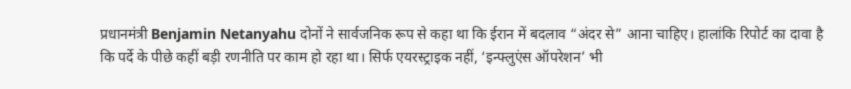प्रधानमंत्री Benjamin Netanyahu दोनों ने सार्वजनिक रूप से कहा था कि ईरान में बदलाव “अंदर से” आना चाहिए। हालांकि रिपोर्ट का दावा है कि पर्दे के पीछे कहीं बड़ी रणनीति पर काम हो रहा था। सिर्फ एयरस्ट्राइक नहीं, ‘इन्फ्लुएंस ऑपरेशन’ भी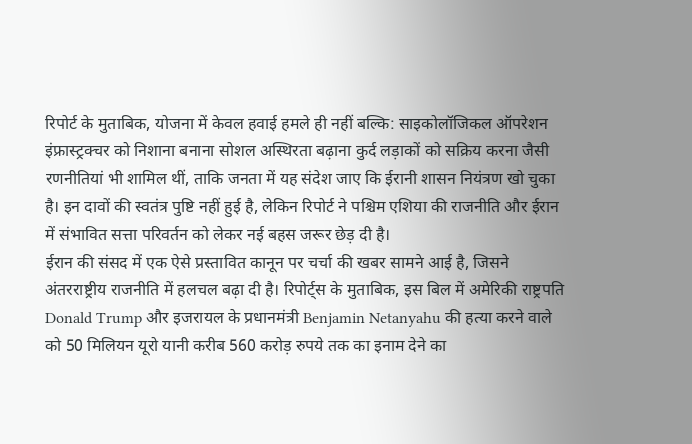रिपोर्ट के मुताबिक, योजना में केवल हवाई हमले ही नहीं बल्कि: साइकोलॉजिकल ऑपरेशन इंफ्रास्ट्रक्चर को निशाना बनाना सोशल अस्थिरता बढ़ाना कुर्द लड़ाकों को सक्रिय करना जैसी रणनीतियां भी शामिल थीं, ताकि जनता में यह संदेश जाए कि ईरानी शासन नियंत्रण खो चुका है। इन दावों की स्वतंत्र पुष्टि नहीं हुई है, लेकिन रिपोर्ट ने पश्चिम एशिया की राजनीति और ईरान में संभावित सत्ता परिवर्तन को लेकर नई बहस जरूर छेड़ दी है।
ईरान की संसद में एक ऐसे प्रस्तावित कानून पर चर्चा की खबर सामने आई है, जिसने अंतरराष्ट्रीय राजनीति में हलचल बढ़ा दी है। रिपोर्ट्स के मुताबिक, इस बिल में अमेरिकी राष्ट्रपति Donald Trump और इजरायल के प्रधानमंत्री Benjamin Netanyahu की हत्या करने वाले को 50 मिलियन यूरो यानी करीब 560 करोड़ रुपये तक का इनाम देने का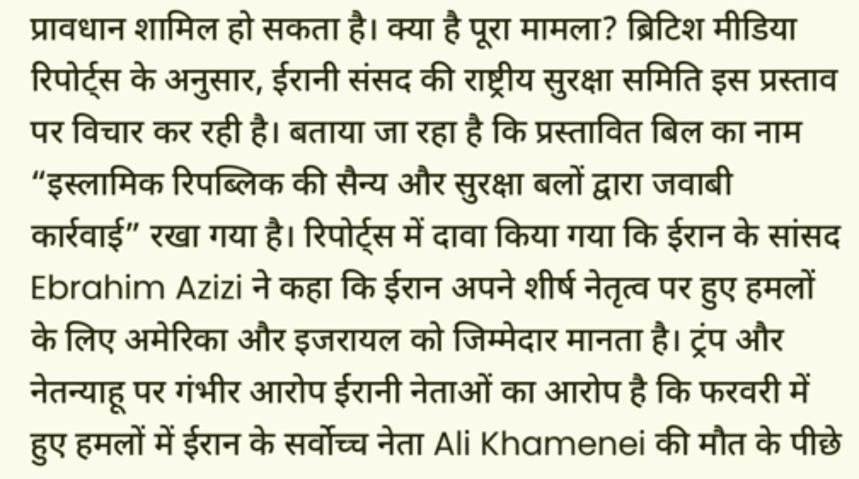प्रावधान शामिल हो सकता है। क्या है पूरा मामला? ब्रिटिश मीडिया रिपोर्ट्स के अनुसार, ईरानी संसद की राष्ट्रीय सुरक्षा समिति इस प्रस्ताव पर विचार कर रही है। बताया जा रहा है कि प्रस्तावित बिल का नाम “इस्लामिक रिपब्लिक की सैन्य और सुरक्षा बलों द्वारा जवाबी कार्रवाई” रखा गया है। रिपोर्ट्स में दावा किया गया कि ईरान के सांसद Ebrahim Azizi ने कहा कि ईरान अपने शीर्ष नेतृत्व पर हुए हमलों के लिए अमेरिका और इजरायल को जिम्मेदार मानता है। ट्रंप और नेतन्याहू पर गंभीर आरोप ईरानी नेताओं का आरोप है कि फरवरी में हुए हमलों में ईरान के सर्वोच्च नेता Ali Khamenei की मौत के पीछे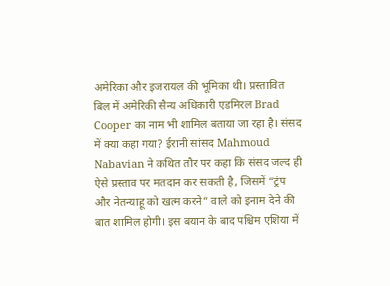अमेरिका और इजरायल की भूमिका थी। प्रस्तावित बिल में अमेरिकी सैन्य अधिकारी एडमिरल Brad Cooper का नाम भी शामिल बताया जा रहा है। संसद में क्या कहा गया? ईरानी सांसद Mahmoud Nabavian ने कथित तौर पर कहा कि संसद जल्द ही ऐसे प्रस्ताव पर मतदान कर सकती है, जिसमें “ट्रंप और नेतन्याहू को खत्म करने” वाले को इनाम देने की बात शामिल होगी। इस बयान के बाद पश्चिम एशिया में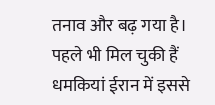तनाव और बढ़ गया है। पहले भी मिल चुकी हैं धमकियां ईरान में इससे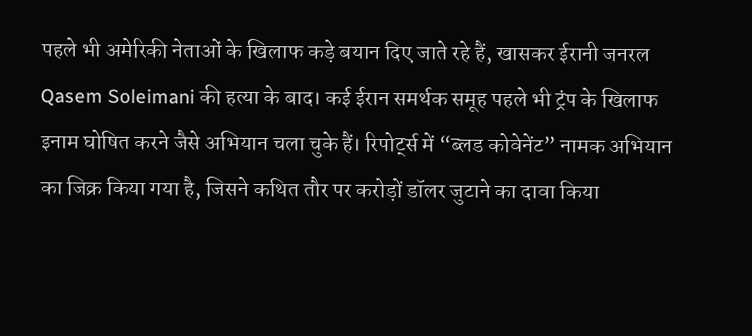पहले भी अमेरिकी नेताओं के खिलाफ कड़े बयान दिए जाते रहे हैं, खासकर ईरानी जनरल Qasem Soleimani की हत्या के बाद। कई ईरान समर्थक समूह पहले भी ट्रंप के खिलाफ इनाम घोषित करने जैसे अभियान चला चुके हैं। रिपोर्ट्स में “ब्लड कोवेनेंट” नामक अभियान का जिक्र किया गया है, जिसने कथित तौर पर करोड़ों डॉलर जुटाने का दावा किया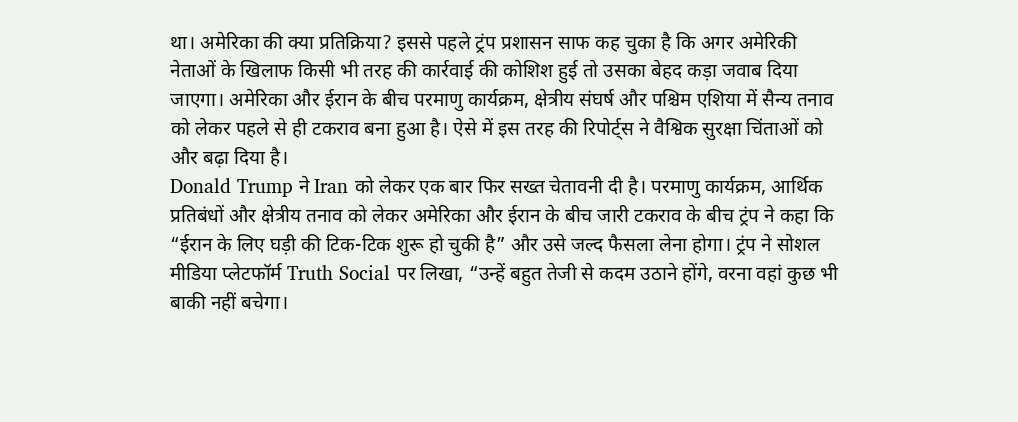था। अमेरिका की क्या प्रतिक्रिया? इससे पहले ट्रंप प्रशासन साफ कह चुका है कि अगर अमेरिकी नेताओं के खिलाफ किसी भी तरह की कार्रवाई की कोशिश हुई तो उसका बेहद कड़ा जवाब दिया जाएगा। अमेरिका और ईरान के बीच परमाणु कार्यक्रम, क्षेत्रीय संघर्ष और पश्चिम एशिया में सैन्य तनाव को लेकर पहले से ही टकराव बना हुआ है। ऐसे में इस तरह की रिपोर्ट्स ने वैश्विक सुरक्षा चिंताओं को और बढ़ा दिया है।
Donald Trump ने Iran को लेकर एक बार फिर सख्त चेतावनी दी है। परमाणु कार्यक्रम, आर्थिक प्रतिबंधों और क्षेत्रीय तनाव को लेकर अमेरिका और ईरान के बीच जारी टकराव के बीच ट्रंप ने कहा कि “ईरान के लिए घड़ी की टिक-टिक शुरू हो चुकी है” और उसे जल्द फैसला लेना होगा। ट्रंप ने सोशल मीडिया प्लेटफॉर्म Truth Social पर लिखा, “उन्हें बहुत तेजी से कदम उठाने होंगे, वरना वहां कुछ भी बाकी नहीं बचेगा।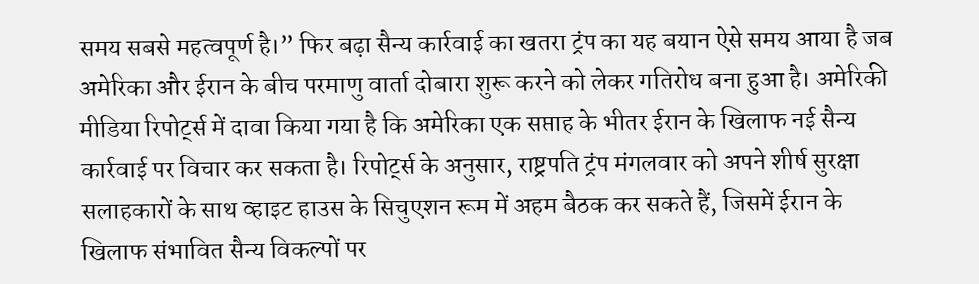समय सबसे महत्वपूर्ण है।” फिर बढ़ा सैन्य कार्रवाई का खतरा ट्रंप का यह बयान ऐसे समय आया है जब अमेरिका और ईरान के बीच परमाणु वार्ता दोबारा शुरू करने को लेकर गतिरोध बना हुआ है। अमेरिकी मीडिया रिपोर्ट्स में दावा किया गया है कि अमेरिका एक सप्ताह के भीतर ईरान के खिलाफ नई सैन्य कार्रवाई पर विचार कर सकता है। रिपोर्ट्स के अनुसार, राष्ट्रपति ट्रंप मंगलवार को अपने शीर्ष सुरक्षा सलाहकारों के साथ व्हाइट हाउस के सिचुएशन रूम में अहम बैठक कर सकते हैं, जिसमें ईरान के खिलाफ संभावित सैन्य विकल्पों पर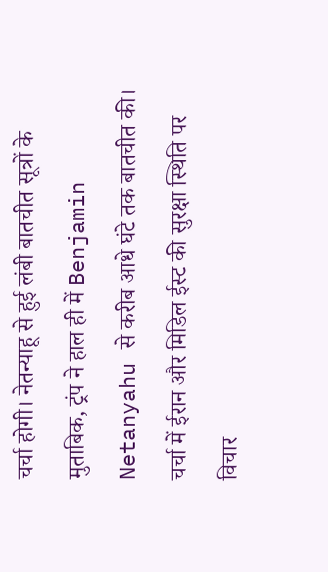चर्चा होगी। नेतन्याहू से हुई लंबी बातचीत सूत्रों के मुताबिक, ट्रंप ने हाल ही में Benjamin Netanyahu से करीब आधे घंटे तक बातचीत की। चर्चा में ईरान और मिडिल ईस्ट की सुरक्षा स्थिति पर विचार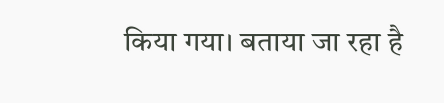किया गया। बताया जा रहा है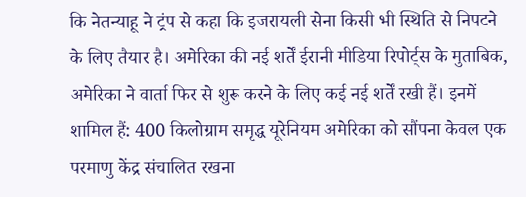कि नेतन्याहू ने ट्रंप से कहा कि इजरायली सेना किसी भी स्थिति से निपटने के लिए तैयार है। अमेरिका की नई शर्तें ईरानी मीडिया रिपोर्ट्स के मुताबिक, अमेरिका ने वार्ता फिर से शुरू करने के लिए कई नई शर्तें रखी हैं। इनमें शामिल हैं: 400 किलोग्राम समृद्ध यूरेनियम अमेरिका को सौंपना केवल एक परमाणु केंद्र संचालित रखना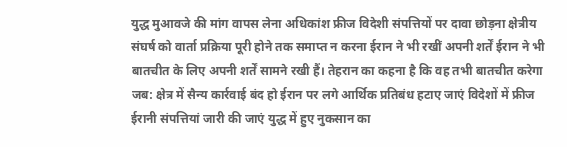युद्ध मुआवजे की मांग वापस लेना अधिकांश फ्रीज विदेशी संपत्तियों पर दावा छोड़ना क्षेत्रीय संघर्ष को वार्ता प्रक्रिया पूरी होने तक समाप्त न करना ईरान ने भी रखीं अपनी शर्तें ईरान ने भी बातचीत के लिए अपनी शर्तें सामने रखी हैं। तेहरान का कहना है कि वह तभी बातचीत करेगा जब: क्षेत्र में सैन्य कार्रवाई बंद हो ईरान पर लगे आर्थिक प्रतिबंध हटाए जाएं विदेशों में फ्रीज ईरानी संपत्तियां जारी की जाएं युद्ध में हुए नुकसान का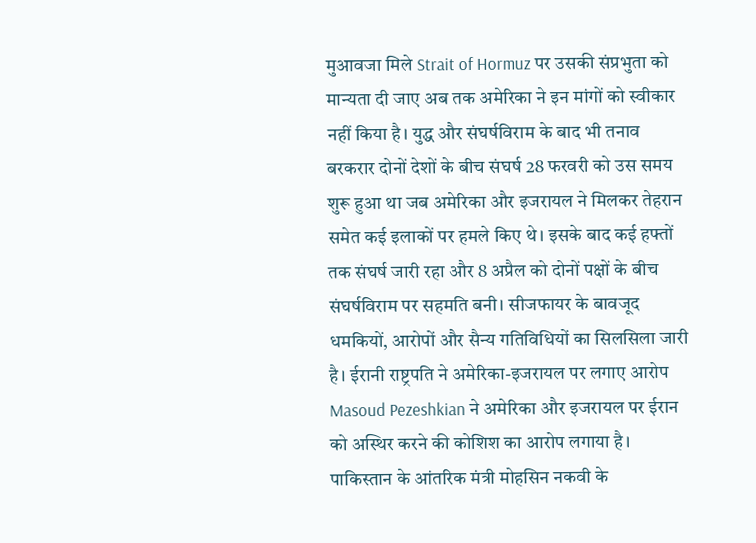मुआवजा मिले Strait of Hormuz पर उसकी संप्रभुता को मान्यता दी जाए अब तक अमेरिका ने इन मांगों को स्वीकार नहीं किया है। युद्ध और संघर्षविराम के बाद भी तनाव बरकरार दोनों देशों के बीच संघर्ष 28 फरवरी को उस समय शुरू हुआ था जब अमेरिका और इजरायल ने मिलकर तेहरान समेत कई इलाकों पर हमले किए थे। इसके बाद कई हफ्तों तक संघर्ष जारी रहा और 8 अप्रैल को दोनों पक्षों के बीच संघर्षविराम पर सहमति बनी। सीजफायर के बावजूद धमकियों, आरोपों और सैन्य गतिविधियों का सिलसिला जारी है। ईरानी राष्ट्रपति ने अमेरिका-इजरायल पर लगाए आरोप Masoud Pezeshkian ने अमेरिका और इजरायल पर ईरान को अस्थिर करने की कोशिश का आरोप लगाया है। पाकिस्तान के आंतरिक मंत्री मोहसिन नकवी के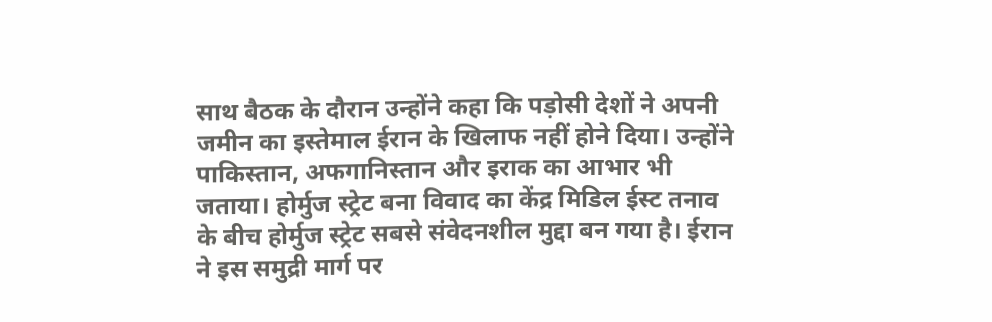साथ बैठक के दौरान उन्होंने कहा कि पड़ोसी देशों ने अपनी जमीन का इस्तेमाल ईरान के खिलाफ नहीं होने दिया। उन्होंने पाकिस्तान, अफगानिस्तान और इराक का आभार भी जताया। होर्मुज स्ट्रेट बना विवाद का केंद्र मिडिल ईस्ट तनाव के बीच होर्मुज स्ट्रेट सबसे संवेदनशील मुद्दा बन गया है। ईरान ने इस समुद्री मार्ग पर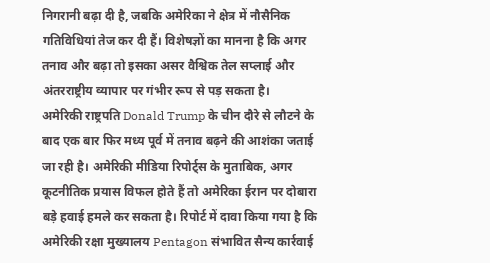निगरानी बढ़ा दी है, जबकि अमेरिका ने क्षेत्र में नौसैनिक गतिविधियां तेज कर दी हैं। विशेषज्ञों का मानना है कि अगर तनाव और बढ़ा तो इसका असर वैश्विक तेल सप्लाई और अंतरराष्ट्रीय व्यापार पर गंभीर रूप से पड़ सकता है।
अमेरिकी राष्ट्रपति Donald Trump के चीन दौरे से लौटने के बाद एक बार फिर मध्य पूर्व में तनाव बढ़ने की आशंका जताई जा रही है। अमेरिकी मीडिया रिपोर्ट्स के मुताबिक, अगर कूटनीतिक प्रयास विफल होते हैं तो अमेरिका ईरान पर दोबारा बड़े हवाई हमले कर सकता है। रिपोर्ट में दावा किया गया है कि अमेरिकी रक्षा मुख्यालय Pentagon संभावित सैन्य कार्रवाई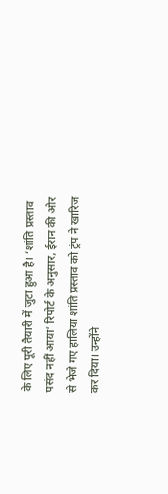के लिए पूरी तैयारी में जुटा हुआ है। ‘शांति प्रस्ताव पसंद नहीं आया’ रिपोर्ट के अनुसार, ईरान की ओर से भेजे गए हालिया शांति प्रस्ताव को ट्रंप ने खारिज कर दिया। उन्होंने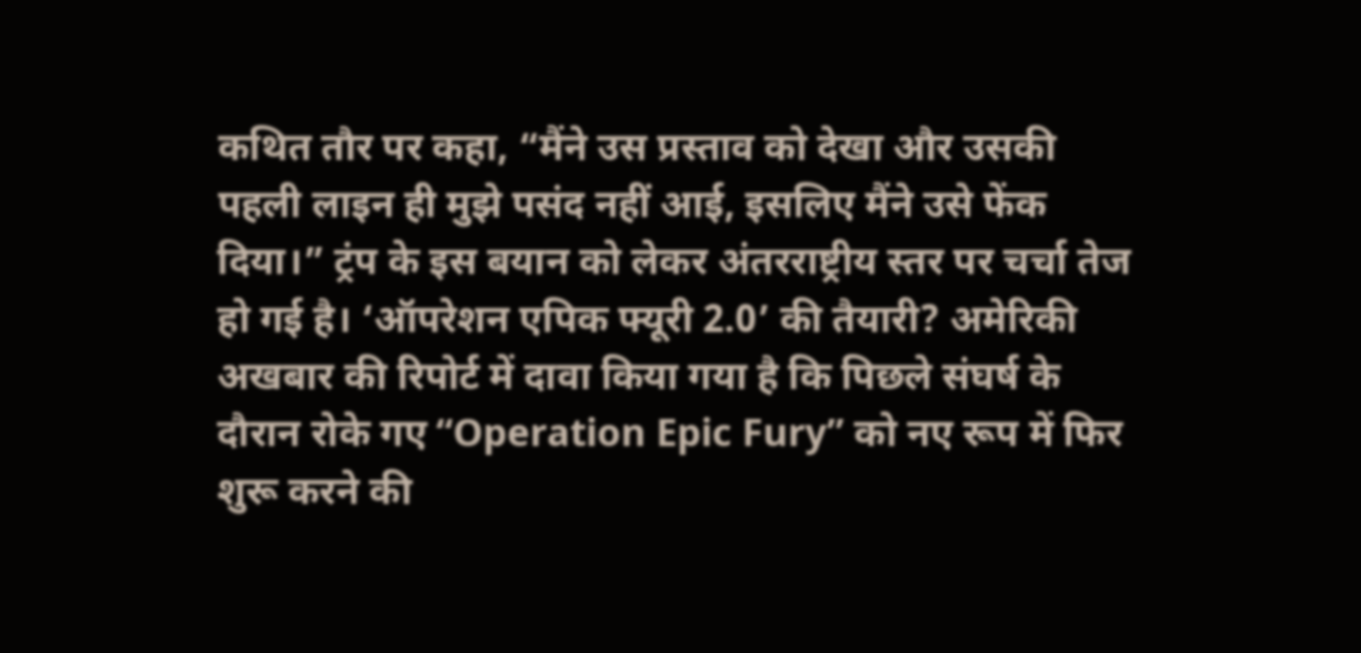कथित तौर पर कहा, “मैंने उस प्रस्ताव को देखा और उसकी पहली लाइन ही मुझे पसंद नहीं आई, इसलिए मैंने उसे फेंक दिया।” ट्रंप के इस बयान को लेकर अंतरराष्ट्रीय स्तर पर चर्चा तेज हो गई है। ‘ऑपरेशन एपिक फ्यूरी 2.0’ की तैयारी? अमेरिकी अखबार की रिपोर्ट में दावा किया गया है कि पिछले संघर्ष के दौरान रोके गए “Operation Epic Fury” को नए रूप में फिर शुरू करने की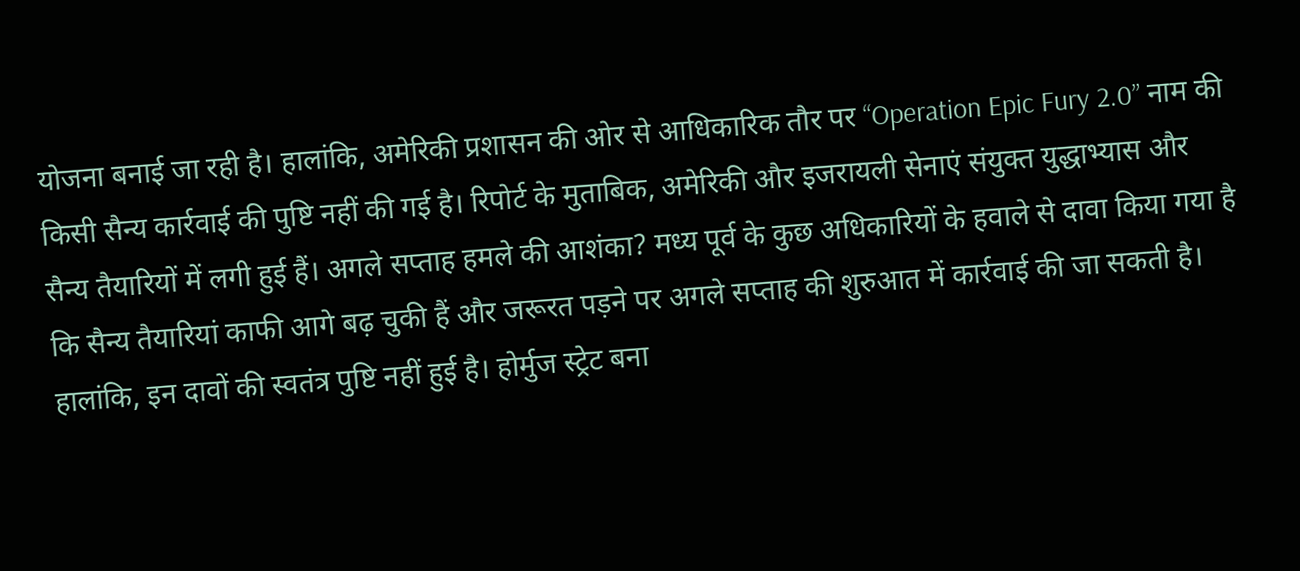योजना बनाई जा रही है। हालांकि, अमेरिकी प्रशासन की ओर से आधिकारिक तौर पर “Operation Epic Fury 2.0” नाम की किसी सैन्य कार्रवाई की पुष्टि नहीं की गई है। रिपोर्ट के मुताबिक, अमेरिकी और इजरायली सेनाएं संयुक्त युद्धाभ्यास और सैन्य तैयारियों में लगी हुई हैं। अगले सप्ताह हमले की आशंका? मध्य पूर्व के कुछ अधिकारियों के हवाले से दावा किया गया है कि सैन्य तैयारियां काफी आगे बढ़ चुकी हैं और जरूरत पड़ने पर अगले सप्ताह की शुरुआत में कार्रवाई की जा सकती है। हालांकि, इन दावों की स्वतंत्र पुष्टि नहीं हुई है। होर्मुज स्ट्रेट बना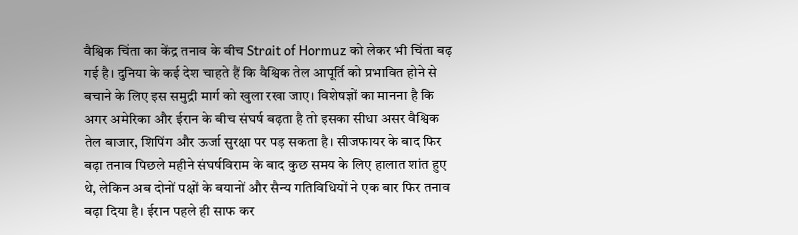वैश्विक चिंता का केंद्र तनाव के बीच Strait of Hormuz को लेकर भी चिंता बढ़ गई है। दुनिया के कई देश चाहते हैं कि वैश्विक तेल आपूर्ति को प्रभावित होने से बचाने के लिए इस समुद्री मार्ग को खुला रखा जाए। विशेषज्ञों का मानना है कि अगर अमेरिका और ईरान के बीच संघर्ष बढ़ता है तो इसका सीधा असर वैश्विक तेल बाजार, शिपिंग और ऊर्जा सुरक्षा पर पड़ सकता है। सीजफायर के बाद फिर बढ़ा तनाव पिछले महीने संघर्षविराम के बाद कुछ समय के लिए हालात शांत हुए थे, लेकिन अब दोनों पक्षों के बयानों और सैन्य गतिविधियों ने एक बार फिर तनाव बढ़ा दिया है। ईरान पहले ही साफ कर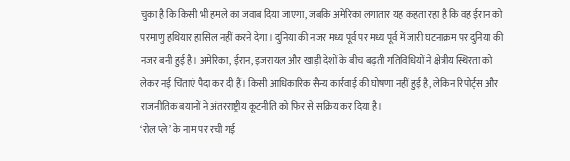चुका है कि किसी भी हमले का जवाब दिया जाएगा, जबकि अमेरिका लगातार यह कहता रहा है कि वह ईरान को परमाणु हथियार हासिल नहीं करने देगा। दुनिया की नजर मध्य पूर्व पर मध्य पूर्व में जारी घटनाक्रम पर दुनिया की नजर बनी हुई है। अमेरिका, ईरान, इजरायल और खाड़ी देशों के बीच बढ़ती गतिविधियों ने क्षेत्रीय स्थिरता को लेकर नई चिंताएं पैदा कर दी हैं। किसी आधिकारिक सैन्य कार्रवाई की घोषणा नहीं हुई है, लेकिन रिपोर्ट्स और राजनीतिक बयानों ने अंतरराष्ट्रीय कूटनीति को फिर से सक्रिय कर दिया है।
‘रोल प्ले’ के नाम पर रची गई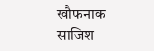खौफनाक साजिश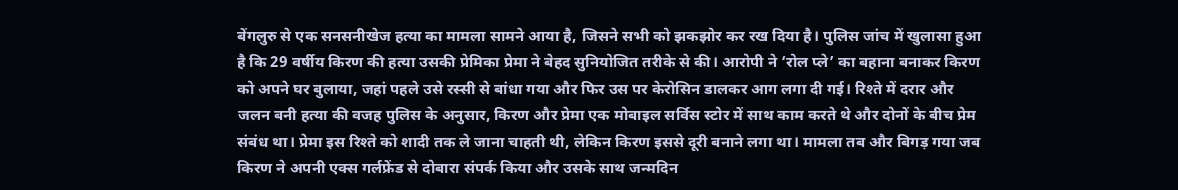बेंगलुरु से एक सनसनीखेज हत्या का मामला सामने आया है, जिसने सभी को झकझोर कर रख दिया है। पुलिस जांच में खुलासा हुआ है कि 29 वर्षीय किरण की हत्या उसकी प्रेमिका प्रेमा ने बेहद सुनियोजित तरीके से की। आरोपी ने ‘रोल प्ले’ का बहाना बनाकर किरण को अपने घर बुलाया, जहां पहले उसे रस्सी से बांधा गया और फिर उस पर केरोसिन डालकर आग लगा दी गई। रिश्ते में दरार और जलन बनी हत्या की वजह पुलिस के अनुसार, किरण और प्रेमा एक मोबाइल सर्विस स्टोर में साथ काम करते थे और दोनों के बीच प्रेम संबंध था। प्रेमा इस रिश्ते को शादी तक ले जाना चाहती थी, लेकिन किरण इससे दूरी बनाने लगा था। मामला तब और बिगड़ गया जब किरण ने अपनी एक्स गर्लफ्रेंड से दोबारा संपर्क किया और उसके साथ जन्मदिन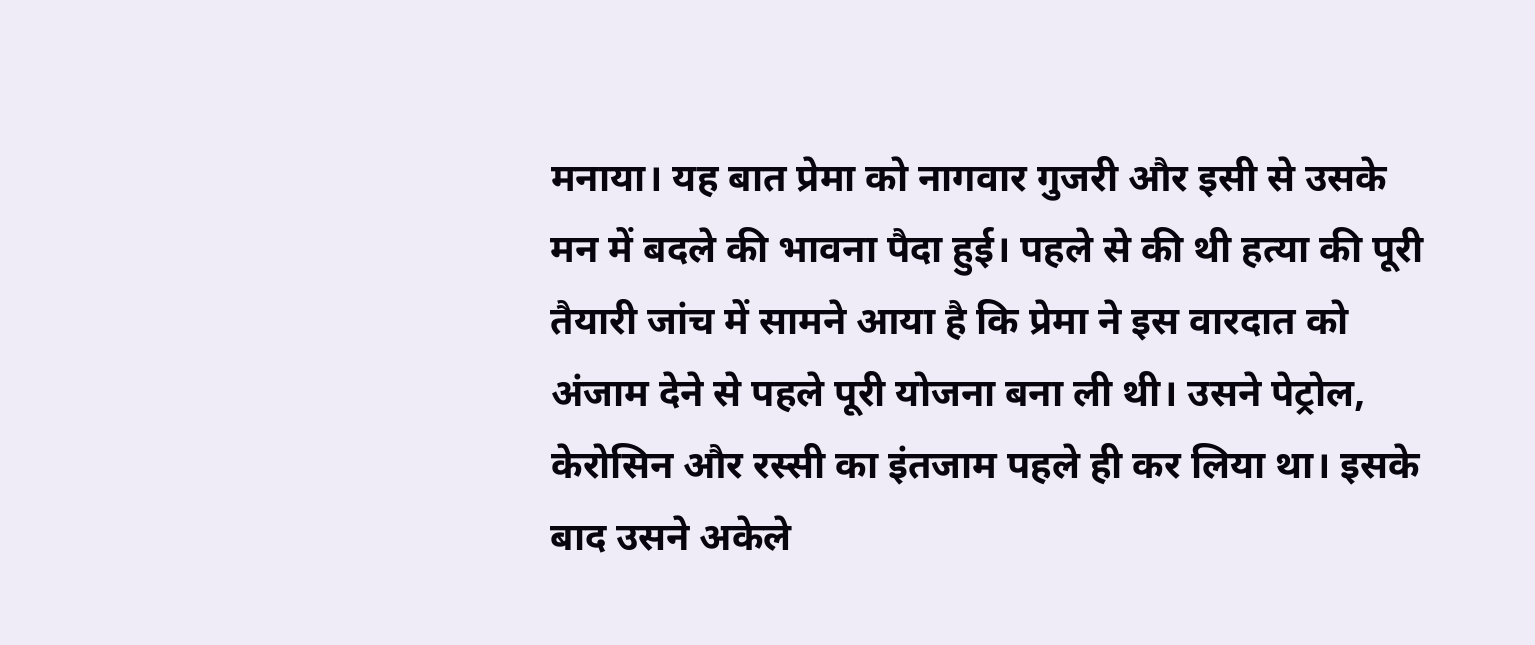मनाया। यह बात प्रेमा को नागवार गुजरी और इसी से उसके मन में बदले की भावना पैदा हुई। पहले से की थी हत्या की पूरी तैयारी जांच में सामने आया है कि प्रेमा ने इस वारदात को अंजाम देने से पहले पूरी योजना बना ली थी। उसने पेट्रोल, केरोसिन और रस्सी का इंतजाम पहले ही कर लिया था। इसके बाद उसने अकेले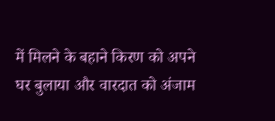में मिलने के बहाने किरण को अपने घर बुलाया और वारदात को अंजाम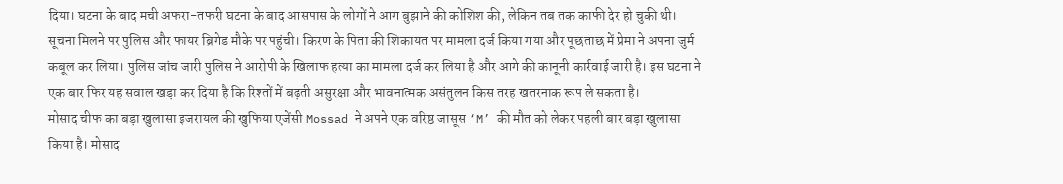दिया। घटना के बाद मची अफरा-तफरी घटना के बाद आसपास के लोगों ने आग बुझाने की कोशिश की, लेकिन तब तक काफी देर हो चुकी थी। सूचना मिलने पर पुलिस और फायर ब्रिगेड मौके पर पहुंची। किरण के पिता की शिकायत पर मामला दर्ज किया गया और पूछताछ में प्रेमा ने अपना जुर्म कबूल कर लिया। पुलिस जांच जारी पुलिस ने आरोपी के खिलाफ हत्या का मामला दर्ज कर लिया है और आगे की कानूनी कार्रवाई जारी है। इस घटना ने एक बार फिर यह सवाल खड़ा कर दिया है कि रिश्तों में बढ़ती असुरक्षा और भावनात्मक असंतुलन किस तरह खतरनाक रूप ले सकता है।
मोसाद चीफ का बड़ा खुलासा इजरायल की खुफिया एजेंसी Mossad ने अपने एक वरिष्ठ जासूस ‘M’ की मौत को लेकर पहली बार बड़ा खुलासा किया है। मोसाद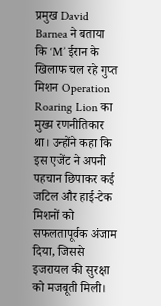प्रमुख David Barnea ने बताया कि ‘M’ ईरान के खिलाफ चल रहे गुप्त मिशन Operation Roaring Lion का मुख्य रणनीतिकार था। उन्होंने कहा कि इस एजेंट ने अपनी पहचान छिपाकर कई जटिल और हाई-टेक मिशनों को सफलतापूर्वक अंजाम दिया, जिससे इजरायल की सुरक्षा को मजबूती मिली।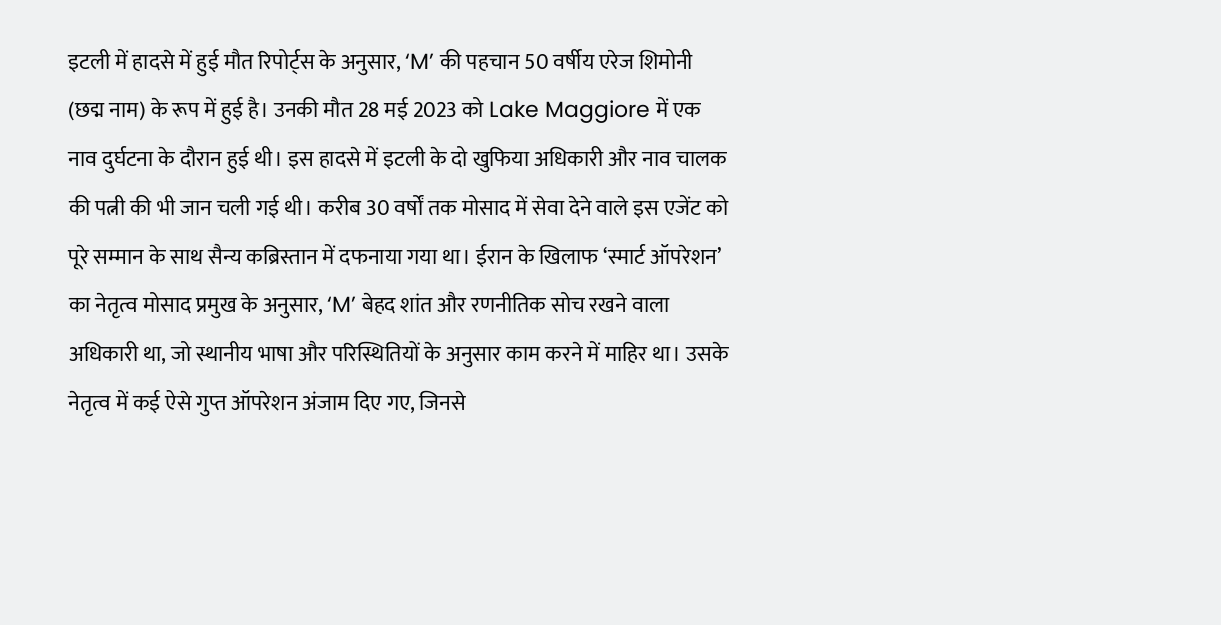इटली में हादसे में हुई मौत रिपोर्ट्स के अनुसार, ‘M’ की पहचान 50 वर्षीय एरेज शिमोनी (छद्म नाम) के रूप में हुई है। उनकी मौत 28 मई 2023 को Lake Maggiore में एक नाव दुर्घटना के दौरान हुई थी। इस हादसे में इटली के दो खुफिया अधिकारी और नाव चालक की पत्नी की भी जान चली गई थी। करीब 30 वर्षों तक मोसाद में सेवा देने वाले इस एजेंट को पूरे सम्मान के साथ सैन्य कब्रिस्तान में दफनाया गया था। ईरान के खिलाफ ‘स्मार्ट ऑपरेशन’ का नेतृत्व मोसाद प्रमुख के अनुसार, ‘M’ बेहद शांत और रणनीतिक सोच रखने वाला अधिकारी था, जो स्थानीय भाषा और परिस्थितियों के अनुसार काम करने में माहिर था। उसके नेतृत्व में कई ऐसे गुप्त ऑपरेशन अंजाम दिए गए, जिनसे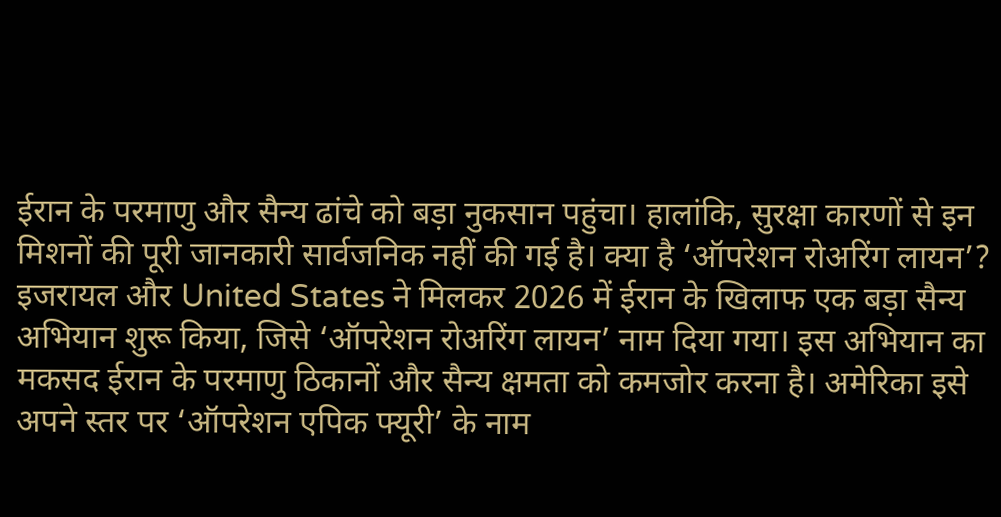ईरान के परमाणु और सैन्य ढांचे को बड़ा नुकसान पहुंचा। हालांकि, सुरक्षा कारणों से इन मिशनों की पूरी जानकारी सार्वजनिक नहीं की गई है। क्या है ‘ऑपरेशन रोअरिंग लायन’? इजरायल और United States ने मिलकर 2026 में ईरान के खिलाफ एक बड़ा सैन्य अभियान शुरू किया, जिसे ‘ऑपरेशन रोअरिंग लायन’ नाम दिया गया। इस अभियान का मकसद ईरान के परमाणु ठिकानों और सैन्य क्षमता को कमजोर करना है। अमेरिका इसे अपने स्तर पर ‘ऑपरेशन एपिक फ्यूरी’ के नाम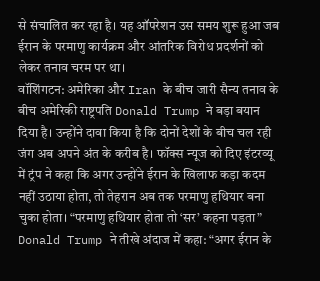से संचालित कर रहा है। यह ऑपरेशन उस समय शुरू हुआ जब ईरान के परमाणु कार्यक्रम और आंतरिक विरोध प्रदर्शनों को लेकर तनाव चरम पर था।
वॉशिंगटन: अमेरिका और Iran के बीच जारी सैन्य तनाव के बीच अमेरिकी राष्ट्रपति Donald Trump ने बड़ा बयान दिया है। उन्होंने दावा किया है कि दोनों देशों के बीच चल रही जंग अब अपने अंत के करीब है। फॉक्स न्यूज को दिए इंटरव्यू में ट्रंप ने कहा कि अगर उन्होंने ईरान के खिलाफ कड़ा कदम नहीं उठाया होता, तो तेहरान अब तक परमाणु हथियार बना चुका होता। “परमाणु हथियार होता तो ‘सर’ कहना पड़ता” Donald Trump ने तीखे अंदाज में कहा: “अगर ईरान के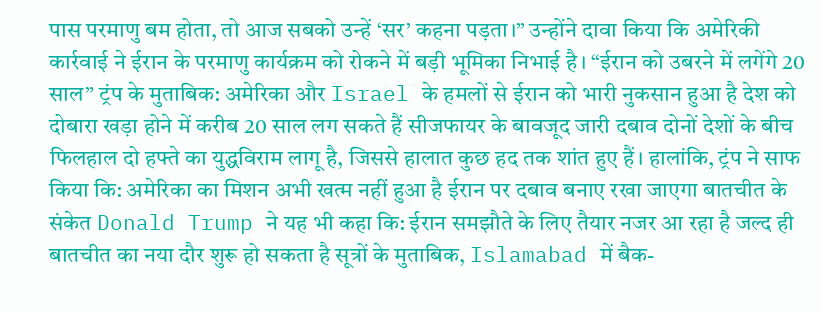पास परमाणु बम होता, तो आज सबको उन्हें ‘सर’ कहना पड़ता।” उन्होंने दावा किया कि अमेरिकी कार्रवाई ने ईरान के परमाणु कार्यक्रम को रोकने में बड़ी भूमिका निभाई है। “ईरान को उबरने में लगेंगे 20 साल” ट्रंप के मुताबिक: अमेरिका और Israel के हमलों से ईरान को भारी नुकसान हुआ है देश को दोबारा खड़ा होने में करीब 20 साल लग सकते हैं सीजफायर के बावजूद जारी दबाव दोनों देशों के बीच फिलहाल दो हफ्ते का युद्धविराम लागू है, जिससे हालात कुछ हद तक शांत हुए हैं। हालांकि, ट्रंप ने साफ किया कि: अमेरिका का मिशन अभी खत्म नहीं हुआ है ईरान पर दबाव बनाए रखा जाएगा बातचीत के संकेत Donald Trump ने यह भी कहा कि: ईरान समझौते के लिए तैयार नजर आ रहा है जल्द ही बातचीत का नया दौर शुरू हो सकता है सूत्रों के मुताबिक, Islamabad में बैक-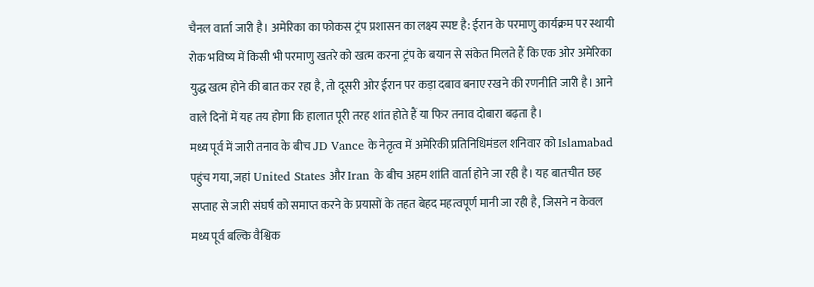चैनल वार्ता जारी है। अमेरिका का फोकस ट्रंप प्रशासन का लक्ष्य स्पष्ट है: ईरान के परमाणु कार्यक्रम पर स्थायी रोक भविष्य में किसी भी परमाणु खतरे को खत्म करना ट्रंप के बयान से संकेत मिलते हैं कि एक ओर अमेरिका युद्ध खत्म होने की बात कर रहा है, तो दूसरी ओर ईरान पर कड़ा दबाव बनाए रखने की रणनीति जारी है। आने वाले दिनों में यह तय होगा कि हालात पूरी तरह शांत होते हैं या फिर तनाव दोबारा बढ़ता है।
मध्य पूर्व में जारी तनाव के बीच JD Vance के नेतृत्व में अमेरिकी प्रतिनिधिमंडल शनिवार को Islamabad पहुंच गया, जहां United States और Iran के बीच अहम शांति वार्ता होने जा रही है। यह बातचीत छह सप्ताह से जारी संघर्ष को समाप्त करने के प्रयासों के तहत बेहद महत्वपूर्ण मानी जा रही है, जिसने न केवल मध्य पूर्व बल्कि वैश्विक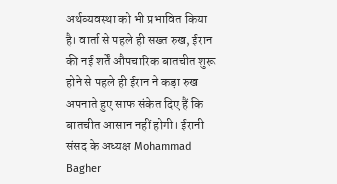अर्थव्यवस्था को भी प्रभावित किया है। वार्ता से पहले ही सख्त रुख, ईरान की नई शर्तें औपचारिक बातचीत शुरू होने से पहले ही ईरान ने कड़ा रुख अपनाते हुए साफ संकेत दिए हैं कि बातचीत आसान नहीं होगी। ईरानी संसद के अध्यक्ष Mohammad Bagher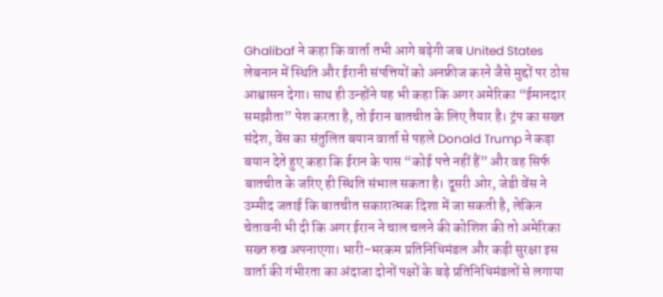Ghalibaf ने कहा कि वार्ता तभी आगे बढ़ेगी जब United States लेबनान में स्थिति और ईरानी संपत्तियों को अनफ्रीज करने जैसे मुद्दों पर ठोस आश्वासन देगा। साथ ही उन्होंने यह भी कहा कि अगर अमेरिका “ईमानदार समझौता” पेश करता है, तो ईरान बातचीत के लिए तैयार है। ट्रंप का सख्त संदेश, वेंस का संतुलित बयान वार्ता से पहले Donald Trump ने कड़ा बयान देते हुए कहा कि ईरान के पास “कोई पत्ते नहीं हैं” और वह सिर्फ बातचीत के जरिए ही स्थिति संभाल सकता है। दूसरी ओर, जेडी वेंस ने उम्मीद जताई कि बातचीत सकारात्मक दिशा में जा सकती है, लेकिन चेतावनी भी दी कि अगर ईरान ने चाल चलने की कोशिश की तो अमेरिका सख्त रुख अपनाएगा। भारी-भरकम प्रतिनिधिमंडल और कड़ी सुरक्षा इस वार्ता की गंभीरता का अंदाजा दोनों पक्षों के बड़े प्रतिनिधिमंडलों से लगाया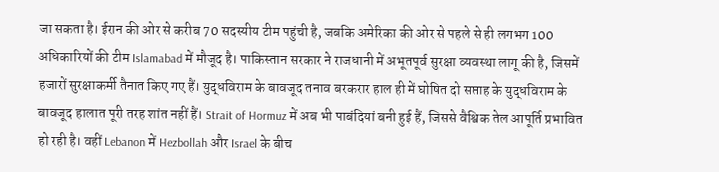जा सकता है। ईरान की ओर से करीब 70 सदस्यीय टीम पहुंची है, जबकि अमेरिका की ओर से पहले से ही लगभग 100 अधिकारियों की टीम Islamabad में मौजूद है। पाकिस्तान सरकार ने राजधानी में अभूतपूर्व सुरक्षा व्यवस्था लागू की है, जिसमें हजारों सुरक्षाकर्मी तैनात किए गए हैं। युद्धविराम के बावजूद तनाव बरकरार हाल ही में घोषित दो सप्ताह के युद्धविराम के बावजूद हालात पूरी तरह शांत नहीं हैं। Strait of Hormuz में अब भी पाबंदियां बनी हुई हैं, जिससे वैश्विक तेल आपूर्ति प्रभावित हो रही है। वहीं Lebanon में Hezbollah और Israel के बीच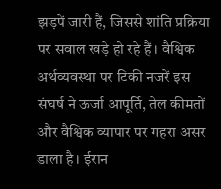झड़पें जारी हैं, जिससे शांति प्रक्रिया पर सवाल खड़े हो रहे हैं। वैश्विक अर्थव्यवस्था पर टिकी नजरें इस संघर्ष ने ऊर्जा आपूर्ति, तेल कीमतों और वैश्विक व्यापार पर गहरा असर डाला है। ईरान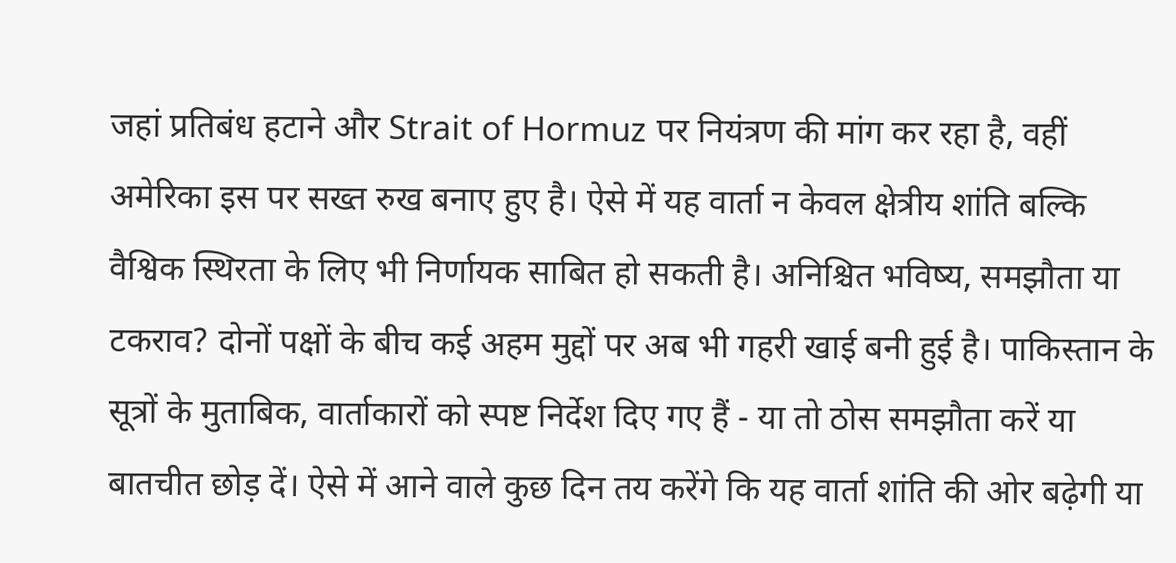जहां प्रतिबंध हटाने और Strait of Hormuz पर नियंत्रण की मांग कर रहा है, वहीं अमेरिका इस पर सख्त रुख बनाए हुए है। ऐसे में यह वार्ता न केवल क्षेत्रीय शांति बल्कि वैश्विक स्थिरता के लिए भी निर्णायक साबित हो सकती है। अनिश्चित भविष्य, समझौता या टकराव? दोनों पक्षों के बीच कई अहम मुद्दों पर अब भी गहरी खाई बनी हुई है। पाकिस्तान के सूत्रों के मुताबिक, वार्ताकारों को स्पष्ट निर्देश दिए गए हैं - या तो ठोस समझौता करें या बातचीत छोड़ दें। ऐसे में आने वाले कुछ दिन तय करेंगे कि यह वार्ता शांति की ओर बढ़ेगी या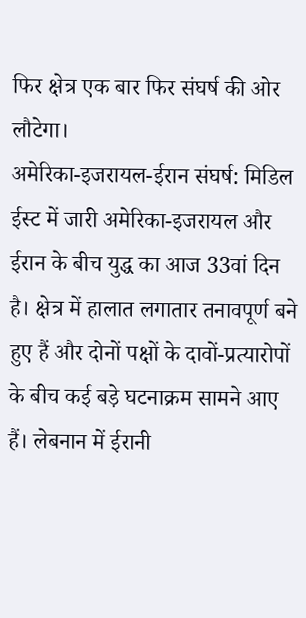फिर क्षेत्र एक बार फिर संघर्ष की ओर लौटेगा।
अमेरिका-इजरायल-ईरान संघर्ष: मिडिल ईस्ट में जारी अमेरिका-इजरायल और ईरान के बीच युद्ध का आज 33वां दिन है। क्षेत्र में हालात लगातार तनावपूर्ण बने हुए हैं और दोनों पक्षों के दावों-प्रत्यारोपों के बीच कई बड़े घटनाक्रम सामने आए हैं। लेबनान में ईरानी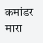कमांडर मारा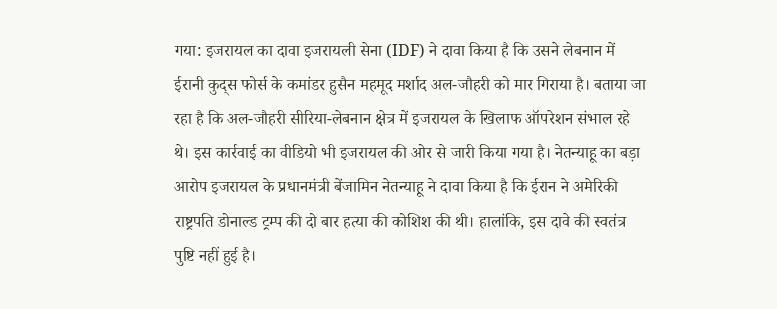गया: इजरायल का दावा इजरायली सेना (IDF) ने दावा किया है कि उसने लेबनान में ईरानी कुद्स फोर्स के कमांडर हुसैन महमूद मर्शाद अल-जौहरी को मार गिराया है। बताया जा रहा है कि अल-जौहरी सीरिया-लेबनान क्षेत्र में इजरायल के खिलाफ ऑपरेशन संभाल रहे थे। इस कार्रवाई का वीडियो भी इजरायल की ओर से जारी किया गया है। नेतन्याहू का बड़ा आरोप इजरायल के प्रधानमंत्री बेंजामिन नेतन्याहू ने दावा किया है कि ईरान ने अमेरिकी राष्ट्रपति डोनाल्ड ट्रम्प की दो बार हत्या की कोशिश की थी। हालांकि, इस दावे की स्वतंत्र पुष्टि नहीं हुई है।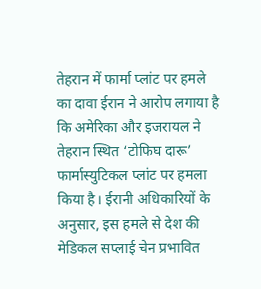तेहरान में फार्मा प्लांट पर हमले का दावा ईरान ने आरोप लगाया है कि अमेरिका और इजरायल ने तेहरान स्थित ‘टोफिघ दारू’ फार्मास्युटिकल प्लांट पर हमला किया है। ईरानी अधिकारियों के अनुसार, इस हमले से देश की मेडिकल सप्लाई चेन प्रभावित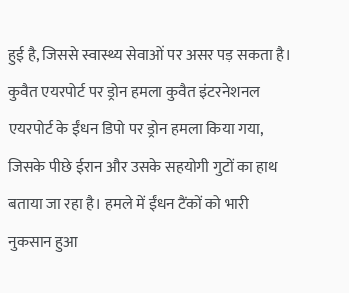हुई है, जिससे स्वास्थ्य सेवाओं पर असर पड़ सकता है। कुवैत एयरपोर्ट पर ड्रोन हमला कुवैत इंटरनेशनल एयरपोर्ट के ईंधन डिपो पर ड्रोन हमला किया गया, जिसके पीछे ईरान और उसके सहयोगी गुटों का हाथ बताया जा रहा है। हमले में ईंधन टैंकों को भारी नुकसान हुआ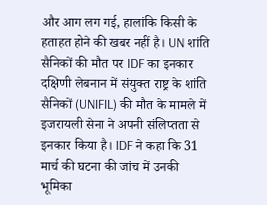और आग लग गई, हालांकि किसी के हताहत होने की खबर नहीं है। UN शांति सैनिकों की मौत पर IDF का इनकार दक्षिणी लेबनान में संयुक्त राष्ट्र के शांति सैनिकों (UNIFIL) की मौत के मामले में इजरायली सेना ने अपनी संलिप्तता से इनकार किया है। IDF ने कहा कि 31 मार्च की घटना की जांच में उनकी भूमिका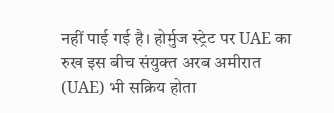नहीं पाई गई है। होर्मुज स्ट्रेट पर UAE का रुख इस बीच संयुक्त अरब अमीरात (UAE) भी सक्रिय होता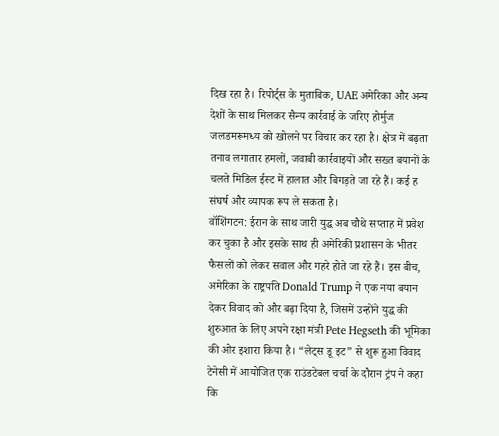दिख रहा है। रिपोर्ट्स के मुताबिक, UAE अमेरिका और अन्य देशों के साथ मिलकर सैन्य कार्रवाई के जरिए होर्मुज जलडमरूमध्य को खोलने पर विचार कर रहा है। क्षेत्र में बढ़ता तनाव लगातार हमलों, जवाबी कार्रवाइयों और सख्त बयानों के चलते मिडिल ईस्ट में हालात और बिगड़ते जा रहे हैं। कई ह संघर्ष और व्यापक रूप ले सकता है।
वॉशिंगटन: ईरान के साथ जारी युद्ध अब चौथे सप्ताह में प्रवेश कर चुका है और इसके साथ ही अमेरिकी प्रशासन के भीतर फैसलों को लेकर सवाल और गहरे होते जा रहे हैं। इस बीच, अमेरिका के राष्ट्रपति Donald Trump ने एक नया बयान देकर विवाद को और बढ़ा दिया है, जिसमें उन्होंने युद्ध की शुरुआत के लिए अपने रक्षा मंत्री Pete Hegseth की भूमिका की ओर इशारा किया है। “लेट्स डू इट” से शुरू हुआ विवाद टेनेसी में आयोजित एक राउंडटेबल चर्चा के दौरान ट्रंप ने कहा कि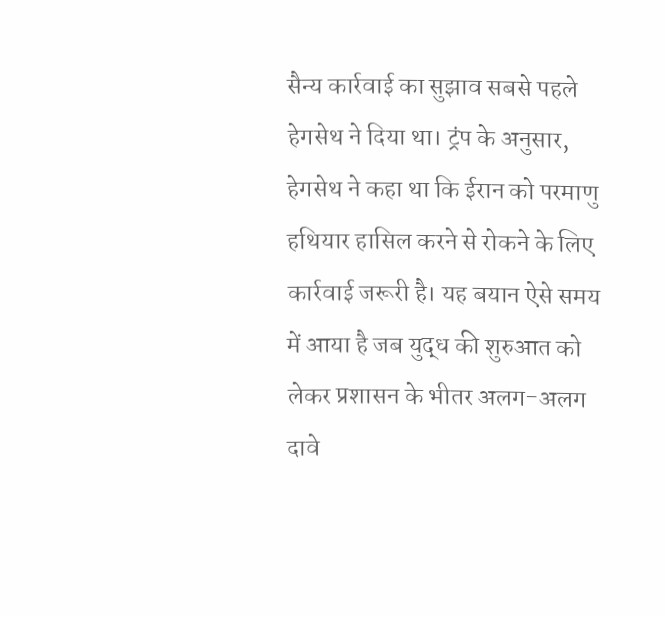सैन्य कार्रवाई का सुझाव सबसे पहले हेगसेथ ने दिया था। ट्रंप के अनुसार, हेगसेथ ने कहा था कि ईरान को परमाणु हथियार हासिल करने से रोकने के लिए कार्रवाई जरूरी है। यह बयान ऐसे समय में आया है जब युद्ध की शुरुआत को लेकर प्रशासन के भीतर अलग-अलग दावे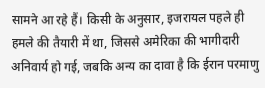सामने आ रहे हैं। किसी के अनुसार, इजरायल पहले ही हमले की तैयारी में था, जिससे अमेरिका की भागीदारी अनिवार्य हो गई, जबकि अन्य का दावा है कि ईरान परमाणु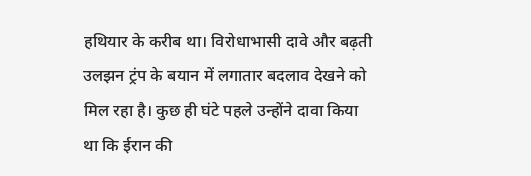हथियार के करीब था। विरोधाभासी दावे और बढ़ती उलझन ट्रंप के बयान में लगातार बदलाव देखने को मिल रहा है। कुछ ही घंटे पहले उन्होंने दावा किया था कि ईरान की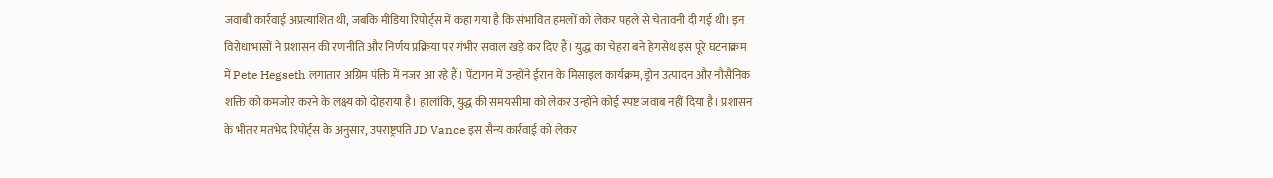जवाबी कार्रवाई अप्रत्याशित थी, जबकि मीडिया रिपोर्ट्स में कहा गया है कि संभावित हमलों को लेकर पहले से चेतावनी दी गई थी। इन विरोधाभासों ने प्रशासन की रणनीति और निर्णय प्रक्रिया पर गंभीर सवाल खड़े कर दिए हैं। युद्ध का चेहरा बने हेगसेथ इस पूरे घटनाक्रम में Pete Hegseth लगातार अग्रिम पंक्ति में नजर आ रहे हैं। पेंटागन में उन्होंने ईरान के मिसाइल कार्यक्रम, ड्रोन उत्पादन और नौसैनिक शक्ति को कमजोर करने के लक्ष्य को दोहराया है। हालांकि, युद्ध की समयसीमा को लेकर उन्होंने कोई स्पष्ट जवाब नहीं दिया है। प्रशासन के भीतर मतभेद रिपोर्ट्स के अनुसार, उपराष्ट्रपति JD Vance इस सैन्य कार्रवाई को लेकर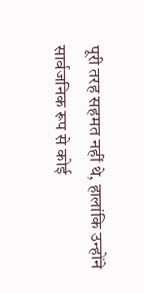पूरी तरह सहमत नहीं थे, हालांकि उन्होंने सार्वजनिक रूप से कोई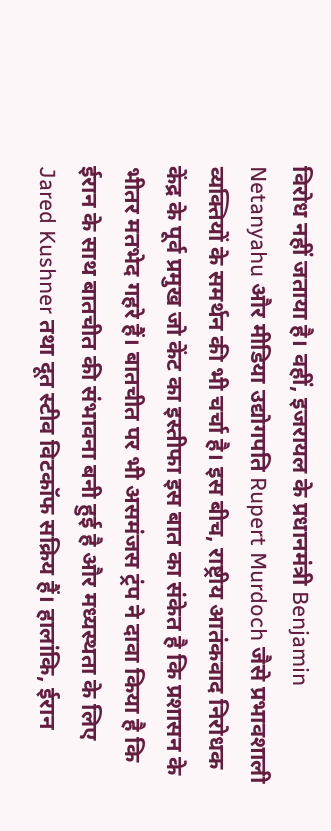विरोध नहीं जताया है। वहीं, इजरायल के प्रधानमंत्री Benjamin Netanyahu और मीडिया उद्योगपति Rupert Murdoch जैसे प्रभावशाली व्यक्तियों के समर्थन की भी चर्चा है। इस बीच, राष्ट्रीय आतंकवाद निरोधक केंद्र के पूर्व प्रमुख जो केंट का इस्तीफा इस बात का संकेत है कि प्रशासन के भीतर मतभेद गहरे हैं। बातचीत पर भी असमंजस ट्रंप ने दावा किया है कि ईरान के साथ बातचीत की संभावना बनी हुई है और मध्यस्थता के लिए Jared Kushner तथा दूत स्टीव विटकॉफ सक्रिय हैं। हालांकि, ईरान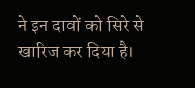ने इन दावों को सिरे से खारिज कर दिया है।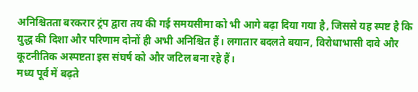अनिश्चितता बरकरार ट्रंप द्वारा तय की गई समयसीमा को भी आगे बढ़ा दिया गया है, जिससे यह स्पष्ट है कि युद्ध की दिशा और परिणाम दोनों ही अभी अनिश्चित हैं। लगातार बदलते बयान, विरोधाभासी दावे और कूटनीतिक अस्पष्टता इस संघर्ष को और जटिल बना रहे हैं।
मध्य पूर्व में बढ़ते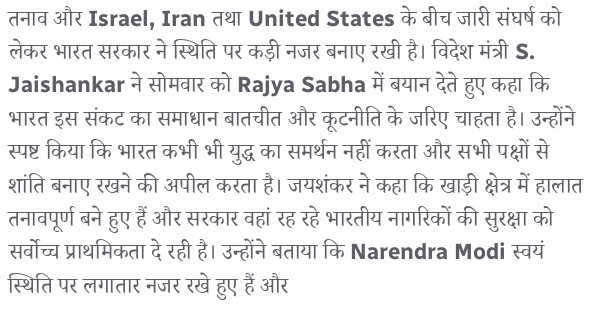तनाव और Israel, Iran तथा United States के बीच जारी संघर्ष को लेकर भारत सरकार ने स्थिति पर कड़ी नजर बनाए रखी है। विदेश मंत्री S. Jaishankar ने सोमवार को Rajya Sabha में बयान देते हुए कहा कि भारत इस संकट का समाधान बातचीत और कूटनीति के जरिए चाहता है। उन्होंने स्पष्ट किया कि भारत कभी भी युद्ध का समर्थन नहीं करता और सभी पक्षों से शांति बनाए रखने की अपील करता है। जयशंकर ने कहा कि खाड़ी क्षेत्र में हालात तनावपूर्ण बने हुए हैं और सरकार वहां रह रहे भारतीय नागरिकों की सुरक्षा को सर्वोच्च प्राथमिकता दे रही है। उन्होंने बताया कि Narendra Modi स्वयं स्थिति पर लगातार नजर रखे हुए हैं और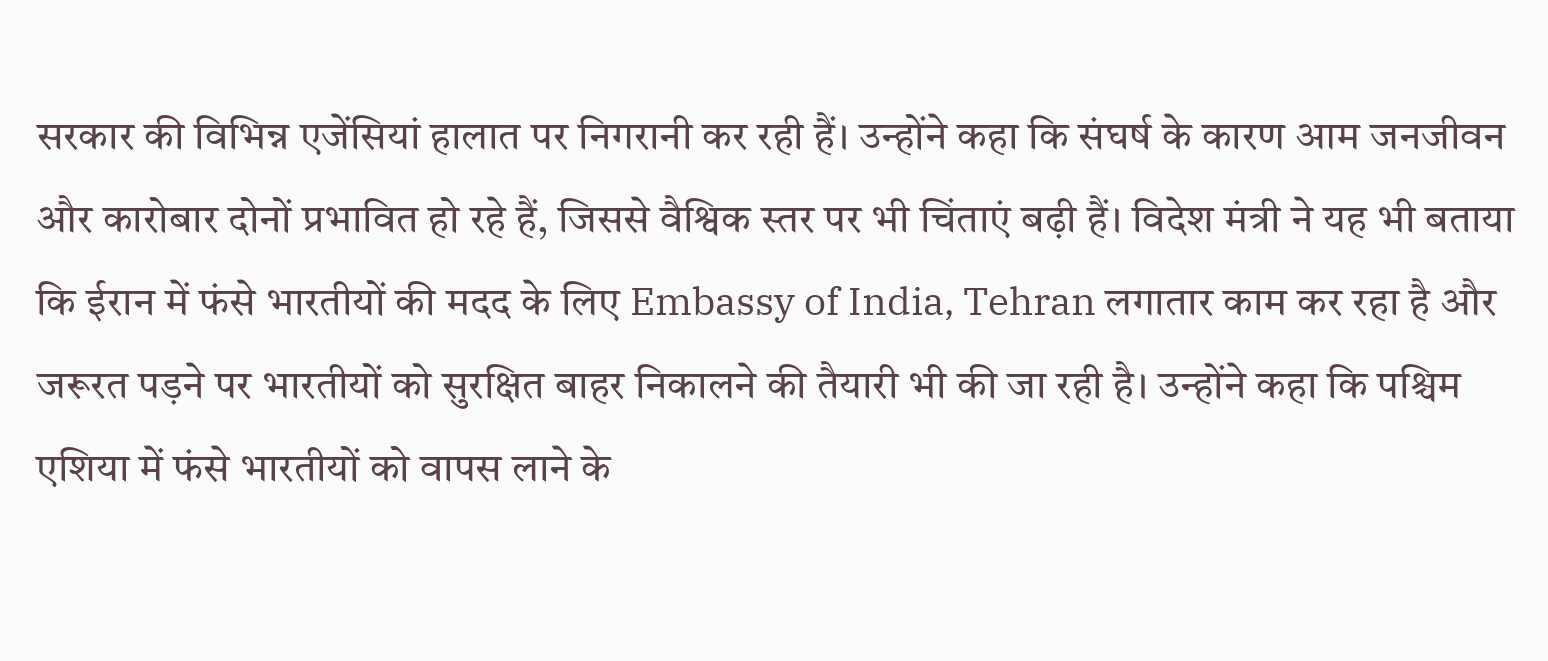सरकार की विभिन्न एजेंसियां हालात पर निगरानी कर रही हैं। उन्होंने कहा कि संघर्ष के कारण आम जनजीवन और कारोबार दोनों प्रभावित हो रहे हैं, जिससे वैश्विक स्तर पर भी चिंताएं बढ़ी हैं। विदेश मंत्री ने यह भी बताया कि ईरान में फंसे भारतीयों की मदद के लिए Embassy of India, Tehran लगातार काम कर रहा है और जरूरत पड़ने पर भारतीयों को सुरक्षित बाहर निकालने की तैयारी भी की जा रही है। उन्होंने कहा कि पश्चिम एशिया में फंसे भारतीयों को वापस लाने के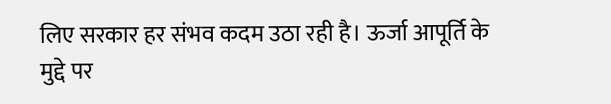लिए सरकार हर संभव कदम उठा रही है। ऊर्जा आपूर्ति के मुद्दे पर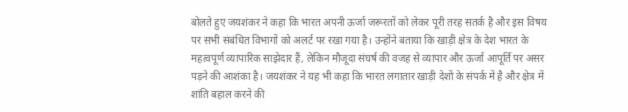बोलते हुए जयशंकर ने कहा कि भारत अपनी ऊर्जा जरूरतों को लेकर पूरी तरह सतर्क है और इस विषय पर सभी संबंधित विभागों को अलर्ट पर रखा गया है। उन्होंने बताया कि खाड़ी क्षेत्र के देश भारत के महत्वपूर्ण व्यापारिक साझेदार हैं, लेकिन मौजूदा संघर्ष की वजह से व्यापार और ऊर्जा आपूर्ति पर असर पड़ने की आशंका है। जयशंकर ने यह भी कहा कि भारत लगातार खाड़ी देशों के संपर्क में है और क्षेत्र में शांति बहाल करने की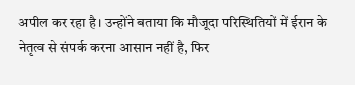अपील कर रहा है। उन्होंने बताया कि मौजूदा परिस्थितियों में ईरान के नेतृत्व से संपर्क करना आसान नहीं है, फिर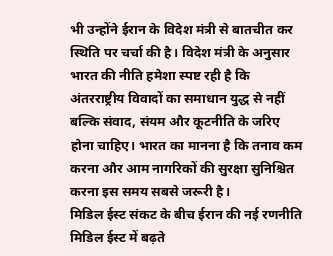भी उन्होंने ईरान के विदेश मंत्री से बातचीत कर स्थिति पर चर्चा की है। विदेश मंत्री के अनुसार भारत की नीति हमेशा स्पष्ट रही है कि अंतरराष्ट्रीय विवादों का समाधान युद्ध से नहीं बल्कि संवाद, संयम और कूटनीति के जरिए होना चाहिए। भारत का मानना है कि तनाव कम करना और आम नागरिकों की सुरक्षा सुनिश्चित करना इस समय सबसे जरूरी है।
मिडिल ईस्ट संकट के बीच ईरान की नई रणनीति मिडिल ईस्ट में बढ़ते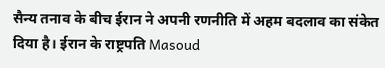सैन्य तनाव के बीच ईरान ने अपनी रणनीति में अहम बदलाव का संकेत दिया है। ईरान के राष्ट्रपति Masoud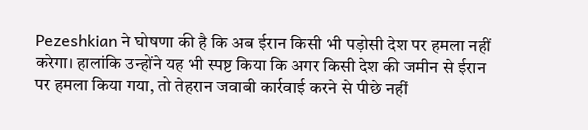Pezeshkian ने घोषणा की है कि अब ईरान किसी भी पड़ोसी देश पर हमला नहीं करेगा। हालांकि उन्होंने यह भी स्पष्ट किया कि अगर किसी देश की जमीन से ईरान पर हमला किया गया, तो तेहरान जवाबी कार्रवाई करने से पीछे नहीं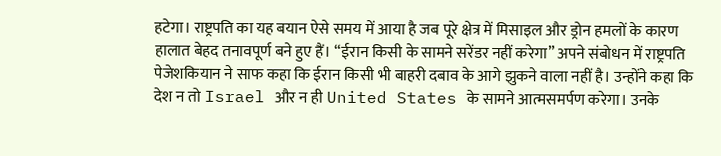हटेगा। राष्ट्रपति का यह बयान ऐसे समय में आया है जब पूरे क्षेत्र में मिसाइल और ड्रोन हमलों के कारण हालात बेहद तनावपूर्ण बने हुए हैं। “ईरान किसी के सामने सरेंडर नहीं करेगा” अपने संबोधन में राष्ट्रपति पेजेशकियान ने साफ कहा कि ईरान किसी भी बाहरी दबाव के आगे झुकने वाला नहीं है। उन्होंने कहा कि देश न तो Israel और न ही United States के सामने आत्मसमर्पण करेगा। उनके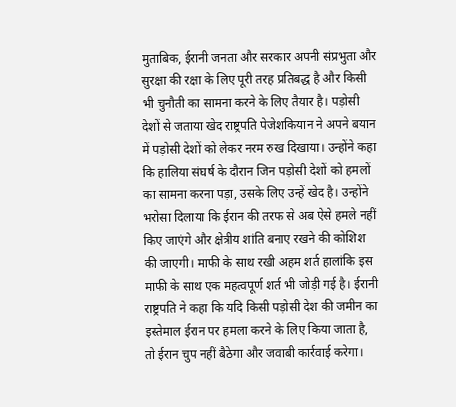मुताबिक, ईरानी जनता और सरकार अपनी संप्रभुता और सुरक्षा की रक्षा के लिए पूरी तरह प्रतिबद्ध है और किसी भी चुनौती का सामना करने के लिए तैयार है। पड़ोसी देशों से जताया खेद राष्ट्रपति पेजेशकियान ने अपने बयान में पड़ोसी देशों को लेकर नरम रुख दिखाया। उन्होंने कहा कि हालिया संघर्ष के दौरान जिन पड़ोसी देशों को हमलों का सामना करना पड़ा, उसके लिए उन्हें खेद है। उन्होंने भरोसा दिलाया कि ईरान की तरफ से अब ऐसे हमले नहीं किए जाएंगे और क्षेत्रीय शांति बनाए रखने की कोशिश की जाएगी। माफी के साथ रखी अहम शर्त हालांकि इस माफी के साथ एक महत्वपूर्ण शर्त भी जोड़ी गई है। ईरानी राष्ट्रपति ने कहा कि यदि किसी पड़ोसी देश की जमीन का इस्तेमाल ईरान पर हमला करने के लिए किया जाता है, तो ईरान चुप नहीं बैठेगा और जवाबी कार्रवाई करेगा।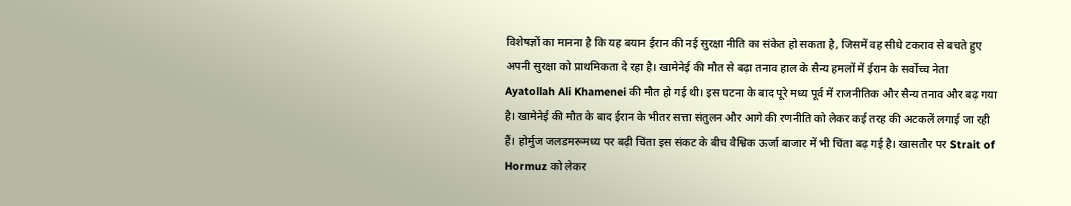विशेषज्ञों का मानना है कि यह बयान ईरान की नई सुरक्षा नीति का संकेत हो सकता है, जिसमें वह सीधे टकराव से बचते हुए अपनी सुरक्षा को प्राथमिकता दे रहा है। खामेनेई की मौत से बढ़ा तनाव हाल के सैन्य हमलों में ईरान के सर्वोच्च नेता Ayatollah Ali Khamenei की मौत हो गई थी। इस घटना के बाद पूरे मध्य पूर्व में राजनीतिक और सैन्य तनाव और बढ़ गया है। खामेनेई की मौत के बाद ईरान के भीतर सत्ता संतुलन और आगे की रणनीति को लेकर कई तरह की अटकलें लगाई जा रही हैं। होर्मुज जलडमरूमध्य पर बढ़ी चिंता इस संकट के बीच वैश्विक ऊर्जा बाजार में भी चिंता बढ़ गई है। खासतौर पर Strait of Hormuz को लेकर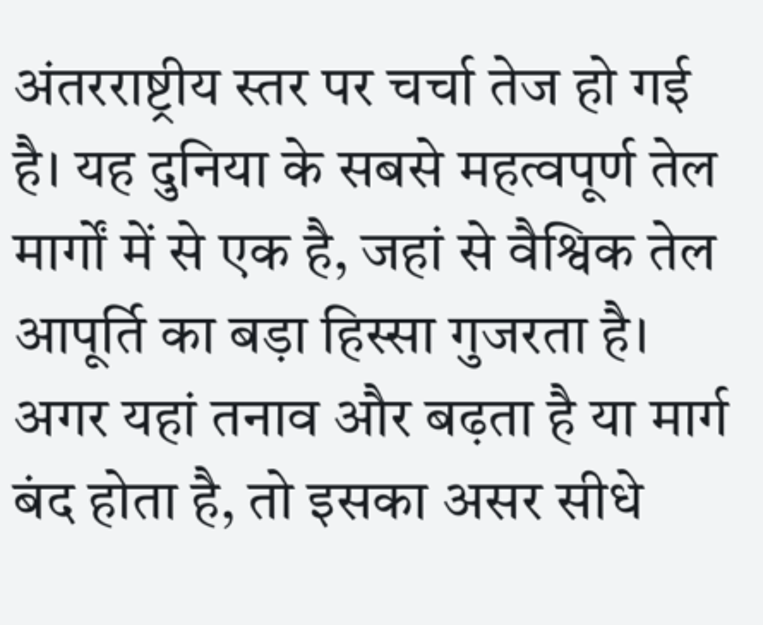अंतरराष्ट्रीय स्तर पर चर्चा तेज हो गई है। यह दुनिया के सबसे महत्वपूर्ण तेल मार्गों में से एक है, जहां से वैश्विक तेल आपूर्ति का बड़ा हिस्सा गुजरता है। अगर यहां तनाव और बढ़ता है या मार्ग बंद होता है, तो इसका असर सीधे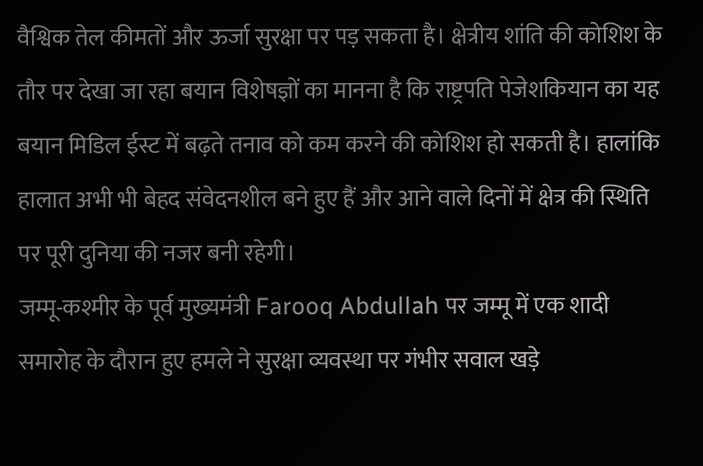वैश्विक तेल कीमतों और ऊर्जा सुरक्षा पर पड़ सकता है। क्षेत्रीय शांति की कोशिश के तौर पर देखा जा रहा बयान विशेषज्ञों का मानना है कि राष्ट्रपति पेजेशकियान का यह बयान मिडिल ईस्ट में बढ़ते तनाव को कम करने की कोशिश हो सकती है। हालांकि हालात अभी भी बेहद संवेदनशील बने हुए हैं और आने वाले दिनों में क्षेत्र की स्थिति पर पूरी दुनिया की नजर बनी रहेगी।
जम्मू-कश्मीर के पूर्व मुख्यमंत्री Farooq Abdullah पर जम्मू में एक शादी समारोह के दौरान हुए हमले ने सुरक्षा व्यवस्था पर गंभीर सवाल खड़े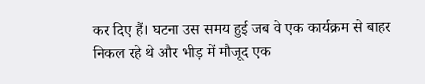कर दिए हैं। घटना उस समय हुई जब वे एक कार्यक्रम से बाहर निकल रहे थे और भीड़ में मौजूद एक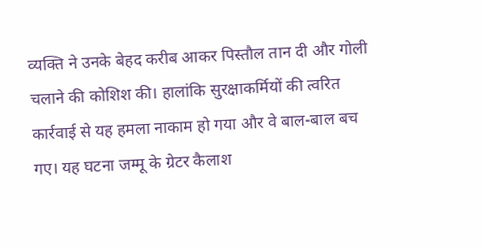व्यक्ति ने उनके बेहद करीब आकर पिस्तौल तान दी और गोली चलाने की कोशिश की। हालांकि सुरक्षाकर्मियों की त्वरित कार्रवाई से यह हमला नाकाम हो गया और वे बाल-बाल बच गए। यह घटना जम्मू के ग्रेटर कैलाश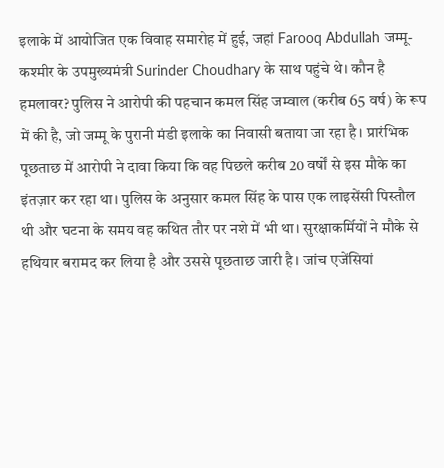इलाके में आयोजित एक विवाह समारोह में हुई, जहां Farooq Abdullah जम्मू-कश्मीर के उपमुख्यमंत्री Surinder Choudhary के साथ पहुंचे थे। कौन है हमलावर? पुलिस ने आरोपी की पहचान कमल सिंह जम्वाल (करीब 65 वर्ष) के रूप में की है, जो जम्मू के पुरानी मंडी इलाके का निवासी बताया जा रहा है। प्रारंभिक पूछताछ में आरोपी ने दावा किया कि वह पिछले करीब 20 वर्षों से इस मौके का इंतज़ार कर रहा था। पुलिस के अनुसार कमल सिंह के पास एक लाइसेंसी पिस्तौल थी और घटना के समय वह कथित तौर पर नशे में भी था। सुरक्षाकर्मियों ने मौके से हथियार बरामद कर लिया है और उससे पूछताछ जारी है। जांच एजेंसियां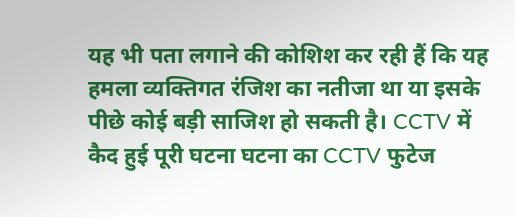यह भी पता लगाने की कोशिश कर रही हैं कि यह हमला व्यक्तिगत रंजिश का नतीजा था या इसके पीछे कोई बड़ी साजिश हो सकती है। CCTV में कैद हुई पूरी घटना घटना का CCTV फुटेज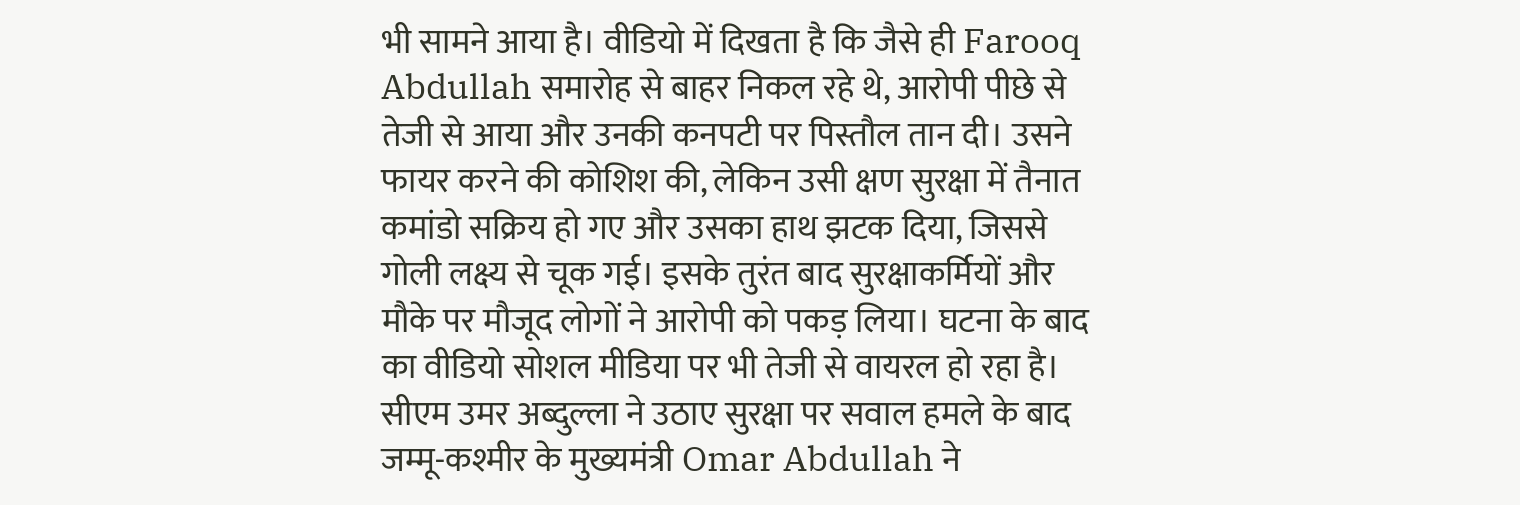भी सामने आया है। वीडियो में दिखता है कि जैसे ही Farooq Abdullah समारोह से बाहर निकल रहे थे, आरोपी पीछे से तेजी से आया और उनकी कनपटी पर पिस्तौल तान दी। उसने फायर करने की कोशिश की, लेकिन उसी क्षण सुरक्षा में तैनात कमांडो सक्रिय हो गए और उसका हाथ झटक दिया, जिससे गोली लक्ष्य से चूक गई। इसके तुरंत बाद सुरक्षाकर्मियों और मौके पर मौजूद लोगों ने आरोपी को पकड़ लिया। घटना के बाद का वीडियो सोशल मीडिया पर भी तेजी से वायरल हो रहा है। सीएम उमर अब्दुल्ला ने उठाए सुरक्षा पर सवाल हमले के बाद जम्मू-कश्मीर के मुख्यमंत्री Omar Abdullah ने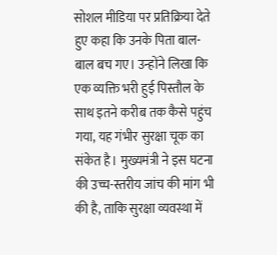सोशल मीडिया पर प्रतिक्रिया देते हुए कहा कि उनके पिता बाल-बाल बच गए। उन्होंने लिखा कि एक व्यक्ति भरी हुई पिस्तौल के साथ इतने करीब तक कैसे पहुंच गया, यह गंभीर सुरक्षा चूक का संकेत है। मुख्यमंत्री ने इस घटना की उच्च-स्तरीय जांच की मांग भी की है, ताकि सुरक्षा व्यवस्था में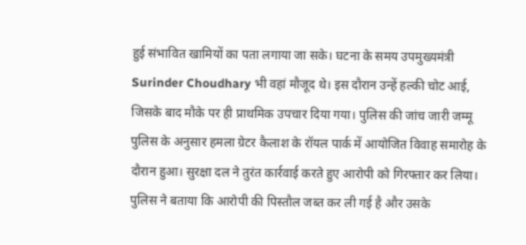हुई संभावित खामियों का पता लगाया जा सके। घटना के समय उपमुख्यमंत्री Surinder Choudhary भी वहां मौजूद थे। इस दौरान उन्हें हल्की चोट आई, जिसके बाद मौके पर ही प्राथमिक उपचार दिया गया। पुलिस की जांच जारी जम्मू पुलिस के अनुसार हमला ग्रेटर कैलाश के रॉयल पार्क में आयोजित विवाह समारोह के दौरान हुआ। सुरक्षा दल ने तुरंत कार्रवाई करते हुए आरोपी को गिरफ्तार कर लिया। पुलिस ने बताया कि आरोपी की पिस्तौल जब्त कर ली गई है और उसके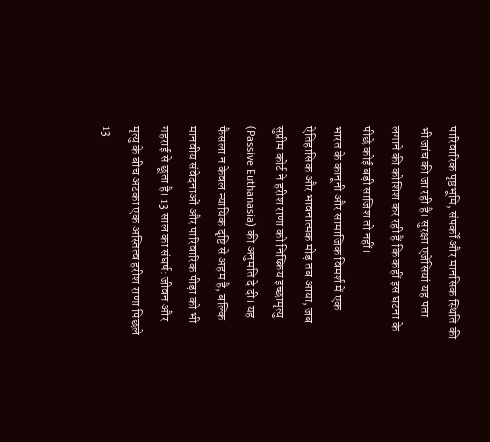पारिवारिक पृष्ठभूमि, संपर्कों और मानसिक स्थिति की भी जांच की जा रही है। सुरक्षा एजेंसियां यह पता लगाने की कोशिश कर रही हैं कि कहीं इस घटना के पीछे कोई बड़ी साजिश तो नहीं।
भारत के कानूनी और सामाजिक विमर्श में एक ऐतिहासिक और भावनात्मक मोड़ तब आया, जब सुप्रीम कोर्ट ने हरीश राणा को निष्क्रिय इच्छामृत्यु (Passive Euthanasia) की अनुमति दे दी। यह फैसला न केवल न्यायिक दृष्टि से अहम है, बल्कि मानवीय संवेदनाओं और पारिवारिक पीड़ा को भी गहराई से छूता है। 13 साल का संघर्ष: जीवन और मृत्यु के बीच अटका एक अस्तित्व हरीश राणा पिछले 13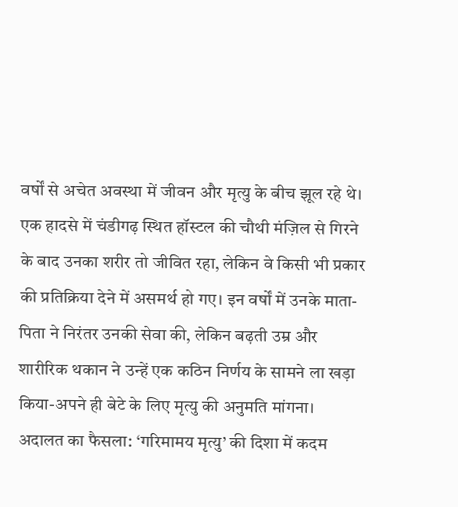वर्षों से अचेत अवस्था में जीवन और मृत्यु के बीच झूल रहे थे। एक हादसे में चंडीगढ़ स्थित हॉस्टल की चौथी मंज़िल से गिरने के बाद उनका शरीर तो जीवित रहा, लेकिन वे किसी भी प्रकार की प्रतिक्रिया देने में असमर्थ हो गए। इन वर्षों में उनके माता-पिता ने निरंतर उनकी सेवा की, लेकिन बढ़ती उम्र और शारीरिक थकान ने उन्हें एक कठिन निर्णय के सामने ला खड़ा किया-अपने ही बेटे के लिए मृत्यु की अनुमति मांगना। अदालत का फैसला: ‘गरिमामय मृत्यु’ की दिशा में कदम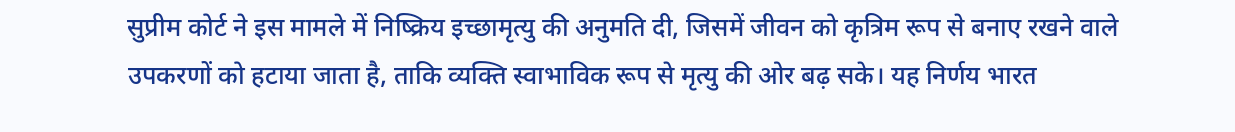सुप्रीम कोर्ट ने इस मामले में निष्क्रिय इच्छामृत्यु की अनुमति दी, जिसमें जीवन को कृत्रिम रूप से बनाए रखने वाले उपकरणों को हटाया जाता है, ताकि व्यक्ति स्वाभाविक रूप से मृत्यु की ओर बढ़ सके। यह निर्णय भारत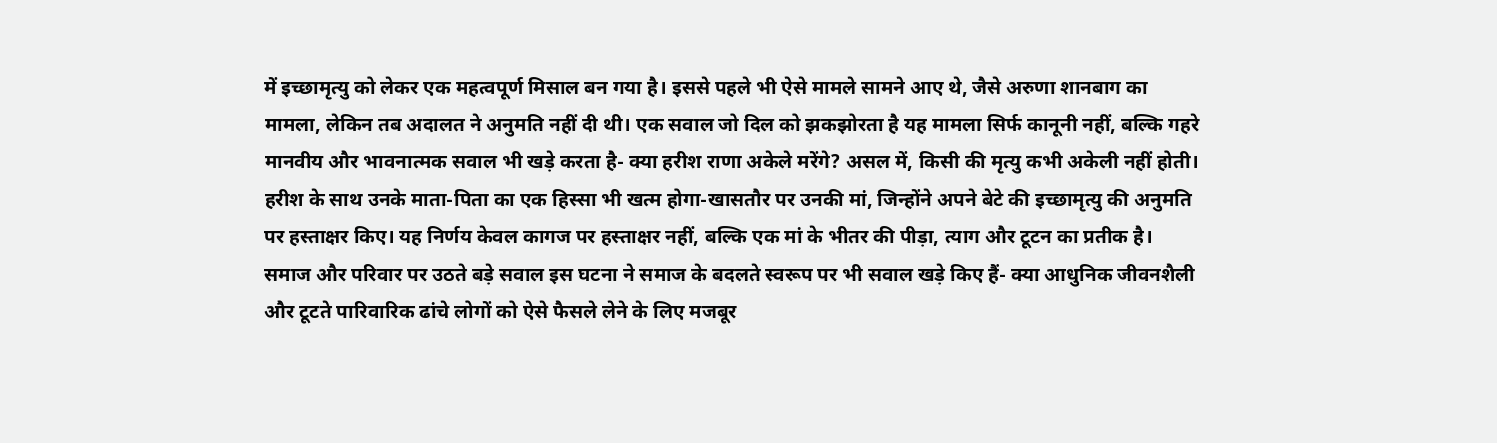में इच्छामृत्यु को लेकर एक महत्वपूर्ण मिसाल बन गया है। इससे पहले भी ऐसे मामले सामने आए थे, जैसे अरुणा शानबाग का मामला, लेकिन तब अदालत ने अनुमति नहीं दी थी। एक सवाल जो दिल को झकझोरता है यह मामला सिर्फ कानूनी नहीं, बल्कि गहरे मानवीय और भावनात्मक सवाल भी खड़े करता है- क्या हरीश राणा अकेले मरेंगे? असल में, किसी की मृत्यु कभी अकेली नहीं होती। हरीश के साथ उनके माता-पिता का एक हिस्सा भी खत्म होगा-खासतौर पर उनकी मां, जिन्होंने अपने बेटे की इच्छामृत्यु की अनुमति पर हस्ताक्षर किए। यह निर्णय केवल कागज पर हस्ताक्षर नहीं, बल्कि एक मां के भीतर की पीड़ा, त्याग और टूटन का प्रतीक है। समाज और परिवार पर उठते बड़े सवाल इस घटना ने समाज के बदलते स्वरूप पर भी सवाल खड़े किए हैं- क्या आधुनिक जीवनशैली और टूटते पारिवारिक ढांचे लोगों को ऐसे फैसले लेने के लिए मजबूर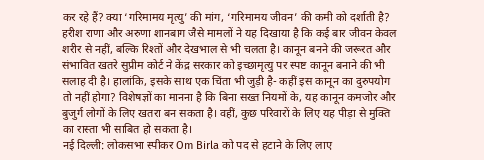कर रहे हैं? क्या ‘गरिमामय मृत्यु’ की मांग, ‘गरिमामय जीवन’ की कमी को दर्शाती है? हरीश राणा और अरुणा शानबाग जैसे मामलों ने यह दिखाया है कि कई बार जीवन केवल शरीर से नहीं, बल्कि रिश्तों और देखभाल से भी चलता है। कानून बनने की जरूरत और संभावित खतरे सुप्रीम कोर्ट ने केंद्र सरकार को इच्छामृत्यु पर स्पष्ट कानून बनाने की भी सलाह दी है। हालांकि, इसके साथ एक चिंता भी जुड़ी है- कहीं इस कानून का दुरुपयोग तो नहीं होगा? विशेषज्ञों का मानना है कि बिना सख्त नियमों के, यह कानून कमजोर और बुजुर्ग लोगों के लिए खतरा बन सकता है। वहीं, कुछ परिवारों के लिए यह पीड़ा से मुक्ति का रास्ता भी साबित हो सकता है।
नई दिल्ली: लोकसभा स्पीकर Om Birla को पद से हटाने के लिए लाए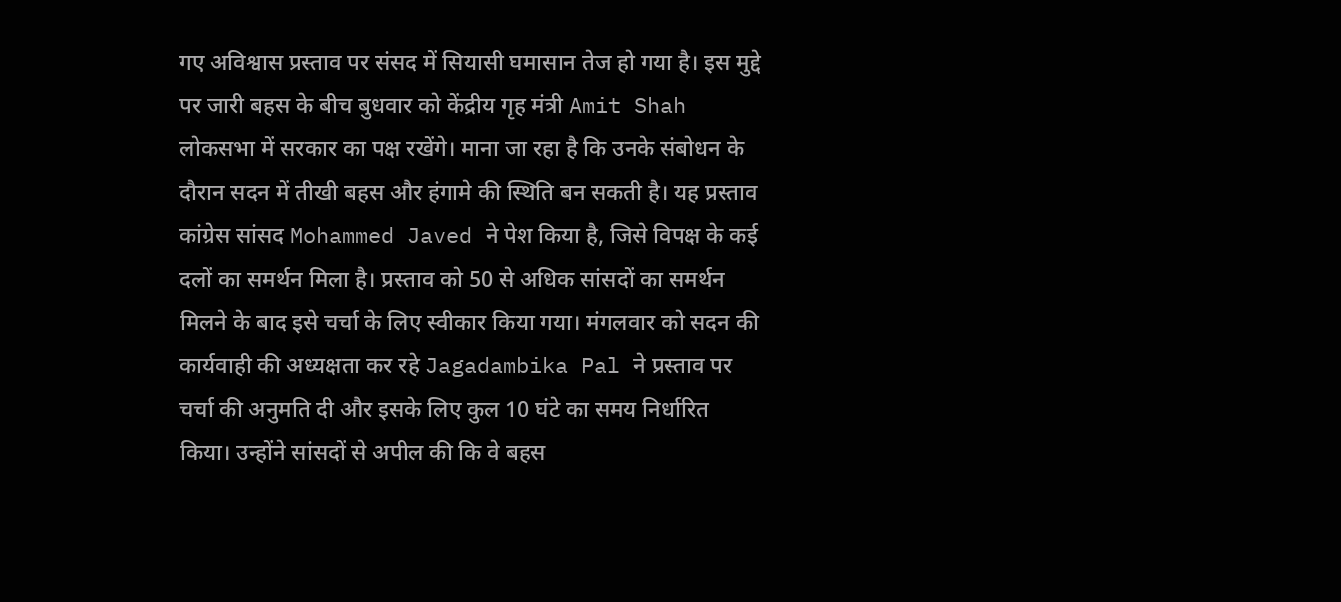गए अविश्वास प्रस्ताव पर संसद में सियासी घमासान तेज हो गया है। इस मुद्दे पर जारी बहस के बीच बुधवार को केंद्रीय गृह मंत्री Amit Shah लोकसभा में सरकार का पक्ष रखेंगे। माना जा रहा है कि उनके संबोधन के दौरान सदन में तीखी बहस और हंगामे की स्थिति बन सकती है। यह प्रस्ताव कांग्रेस सांसद Mohammed Javed ने पेश किया है, जिसे विपक्ष के कई दलों का समर्थन मिला है। प्रस्ताव को 50 से अधिक सांसदों का समर्थन मिलने के बाद इसे चर्चा के लिए स्वीकार किया गया। मंगलवार को सदन की कार्यवाही की अध्यक्षता कर रहे Jagadambika Pal ने प्रस्ताव पर चर्चा की अनुमति दी और इसके लिए कुल 10 घंटे का समय निर्धारित किया। उन्होंने सांसदों से अपील की कि वे बहस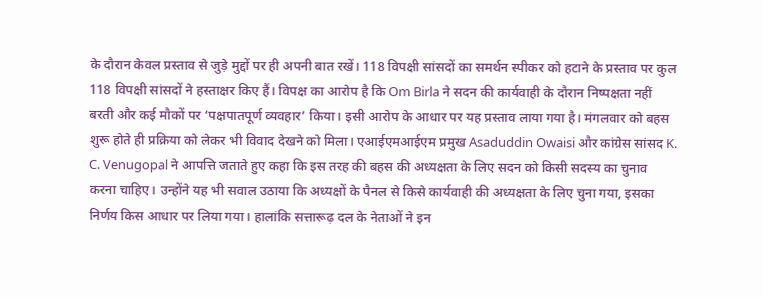के दौरान केवल प्रस्ताव से जुड़े मुद्दों पर ही अपनी बात रखें। 118 विपक्षी सांसदों का समर्थन स्पीकर को हटाने के प्रस्ताव पर कुल 118 विपक्षी सांसदों ने हस्ताक्षर किए हैं। विपक्ष का आरोप है कि Om Birla ने सदन की कार्यवाही के दौरान निष्पक्षता नहीं बरती और कई मौकों पर ‘पक्षपातपूर्ण व्यवहार’ किया। इसी आरोप के आधार पर यह प्रस्ताव लाया गया है। मंगलवार को बहस शुरू होते ही प्रक्रिया को लेकर भी विवाद देखने को मिला। एआईएमआईएम प्रमुख Asaduddin Owaisi और कांग्रेस सांसद K. C. Venugopal ने आपत्ति जताते हुए कहा कि इस तरह की बहस की अध्यक्षता के लिए सदन को किसी सदस्य का चुनाव करना चाहिए। उन्होंने यह भी सवाल उठाया कि अध्यक्षों के पैनल से किसे कार्यवाही की अध्यक्षता के लिए चुना गया, इसका निर्णय किस आधार पर लिया गया। हालांकि सत्तारूढ़ दल के नेताओं ने इन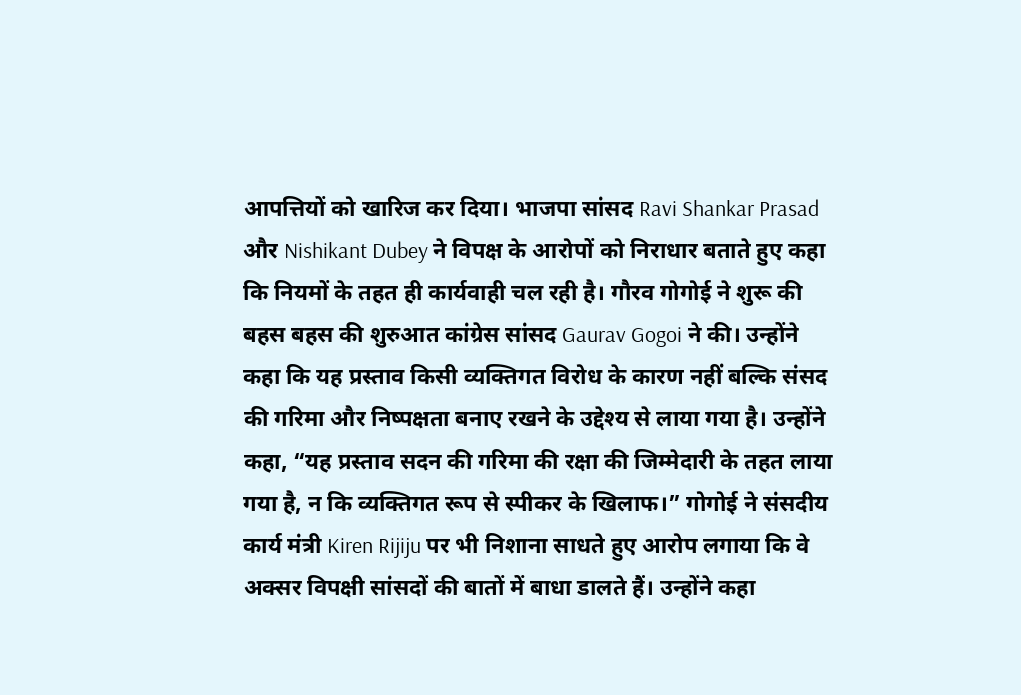आपत्तियों को खारिज कर दिया। भाजपा सांसद Ravi Shankar Prasad और Nishikant Dubey ने विपक्ष के आरोपों को निराधार बताते हुए कहा कि नियमों के तहत ही कार्यवाही चल रही है। गौरव गोगोई ने शुरू की बहस बहस की शुरुआत कांग्रेस सांसद Gaurav Gogoi ने की। उन्होंने कहा कि यह प्रस्ताव किसी व्यक्तिगत विरोध के कारण नहीं बल्कि संसद की गरिमा और निष्पक्षता बनाए रखने के उद्देश्य से लाया गया है। उन्होंने कहा, “यह प्रस्ताव सदन की गरिमा की रक्षा की जिम्मेदारी के तहत लाया गया है, न कि व्यक्तिगत रूप से स्पीकर के खिलाफ।” गोगोई ने संसदीय कार्य मंत्री Kiren Rijiju पर भी निशाना साधते हुए आरोप लगाया कि वे अक्सर विपक्षी सांसदों की बातों में बाधा डालते हैं। उन्होंने कहा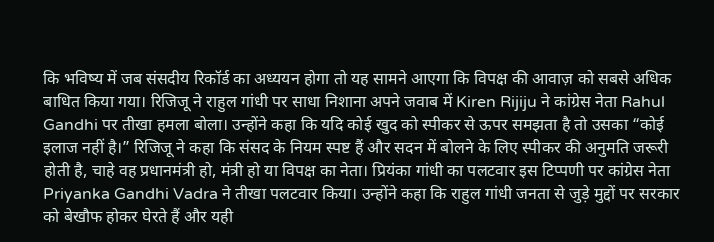कि भविष्य में जब संसदीय रिकॉर्ड का अध्ययन होगा तो यह सामने आएगा कि विपक्ष की आवाज़ को सबसे अधिक बाधित किया गया। रिजिजू ने राहुल गांधी पर साधा निशाना अपने जवाब में Kiren Rijiju ने कांग्रेस नेता Rahul Gandhi पर तीखा हमला बोला। उन्होंने कहा कि यदि कोई खुद को स्पीकर से ऊपर समझता है तो उसका “कोई इलाज नहीं है।” रिजिजू ने कहा कि संसद के नियम स्पष्ट हैं और सदन में बोलने के लिए स्पीकर की अनुमति जरूरी होती है, चाहे वह प्रधानमंत्री हो, मंत्री हो या विपक्ष का नेता। प्रियंका गांधी का पलटवार इस टिप्पणी पर कांग्रेस नेता Priyanka Gandhi Vadra ने तीखा पलटवार किया। उन्होंने कहा कि राहुल गांधी जनता से जुड़े मुद्दों पर सरकार को बेखौफ होकर घेरते हैं और यही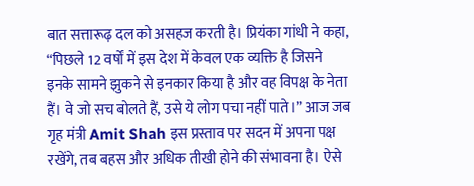बात सत्तारूढ़ दल को असहज करती है। प्रियंका गांधी ने कहा, “पिछले 12 वर्षों में इस देश में केवल एक व्यक्ति है जिसने इनके सामने झुकने से इनकार किया है और वह विपक्ष के नेता हैं। वे जो सच बोलते हैं, उसे ये लोग पचा नहीं पाते।” आज जब गृह मंत्री Amit Shah इस प्रस्ताव पर सदन में अपना पक्ष रखेंगे, तब बहस और अधिक तीखी होने की संभावना है। ऐसे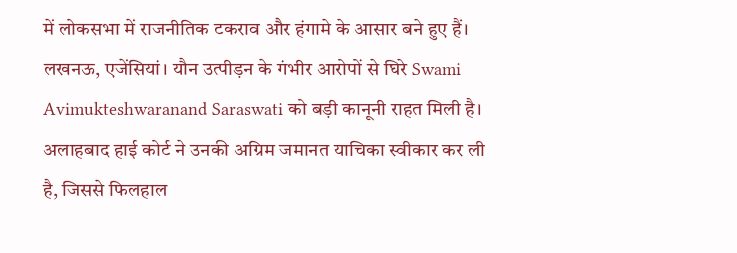में लोकसभा में राजनीतिक टकराव और हंगामे के आसार बने हुए हैं।
लखनऊ, एजेंसियां। यौन उत्पीड़न के गंभीर आरोपों से घिरे Swami Avimukteshwaranand Saraswati को बड़ी कानूनी राहत मिली है। अलाहबाद हाई कोर्ट ने उनकी अग्रिम जमानत याचिका स्वीकार कर ली है, जिससे फिलहाल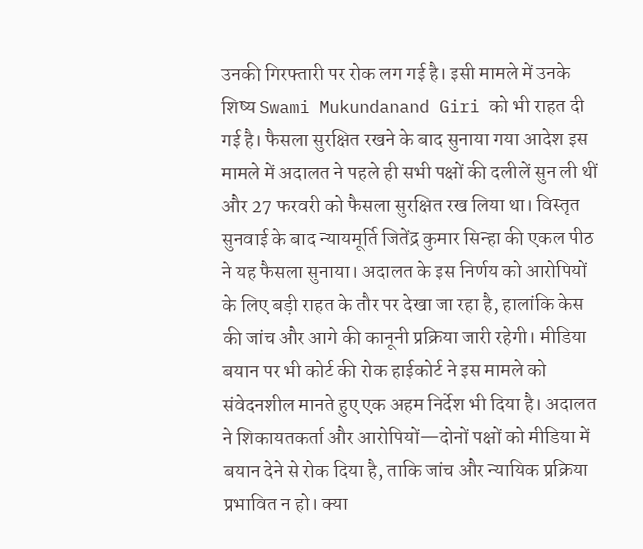उनकी गिरफ्तारी पर रोक लग गई है। इसी मामले में उनके शिष्य Swami Mukundanand Giri को भी राहत दी गई है। फैसला सुरक्षित रखने के बाद सुनाया गया आदेश इस मामले में अदालत ने पहले ही सभी पक्षों की दलीलें सुन ली थीं और 27 फरवरी को फैसला सुरक्षित रख लिया था। विस्तृत सुनवाई के बाद न्यायमूर्ति जितेंद्र कुमार सिन्हा की एकल पीठ ने यह फैसला सुनाया। अदालत के इस निर्णय को आरोपियों के लिए बड़ी राहत के तौर पर देखा जा रहा है, हालांकि केस की जांच और आगे की कानूनी प्रक्रिया जारी रहेगी। मीडिया बयान पर भी कोर्ट की रोक हाईकोर्ट ने इस मामले को संवेदनशील मानते हुए एक अहम निर्देश भी दिया है। अदालत ने शिकायतकर्ता और आरोपियों—दोनों पक्षों को मीडिया में बयान देने से रोक दिया है, ताकि जांच और न्यायिक प्रक्रिया प्रभावित न हो। क्या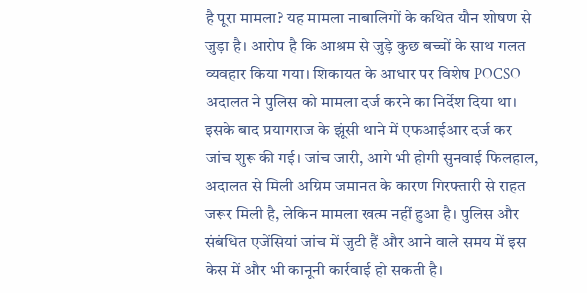है पूरा मामला? यह मामला नाबालिगों के कथित यौन शोषण से जुड़ा है। आरोप है कि आश्रम से जुड़े कुछ बच्चों के साथ गलत व्यवहार किया गया। शिकायत के आधार पर विशेष POCSO अदालत ने पुलिस को मामला दर्ज करने का निर्देश दिया था। इसके बाद प्रयागराज के झूंसी थाने में एफआईआर दर्ज कर जांच शुरू की गई। जांच जारी, आगे भी होगी सुनवाई फिलहाल, अदालत से मिली अग्रिम जमानत के कारण गिरफ्तारी से राहत जरूर मिली है, लेकिन मामला खत्म नहीं हुआ है। पुलिस और संबंधित एजेंसियां जांच में जुटी हैं और आने वाले समय में इस केस में और भी कानूनी कार्रवाई हो सकती है।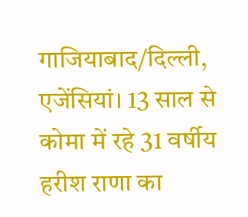गाजियाबाद/दिल्ली, एजेंसियां। 13 साल से कोमा में रहे 31 वर्षीय हरीश राणा का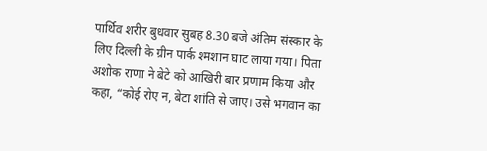पार्थिव शरीर बुधवार सुबह 8.30 बजे अंतिम संस्कार के लिए दिल्ली के ग्रीन पार्क श्मशान घाट लाया गया। पिता अशोक राणा ने बेटे को आखिरी बार प्रणाम किया और कहा, “कोई रोए न, बेटा शांति से जाए। उसे भगवान का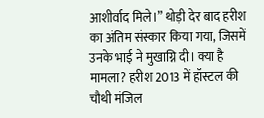आशीर्वाद मिले।” थोड़ी देर बाद हरीश का अंतिम संस्कार किया गया, जिसमें उनके भाई ने मुखाग्नि दी। क्या है मामला? हरीश 2013 में हॉस्टल की चौथी मंजिल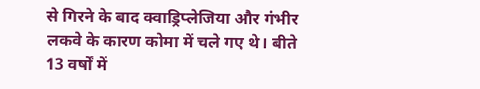से गिरने के बाद क्वाड्रिप्लेजिया और गंभीर लकवे के कारण कोमा में चले गए थे। बीते 13 वर्षों में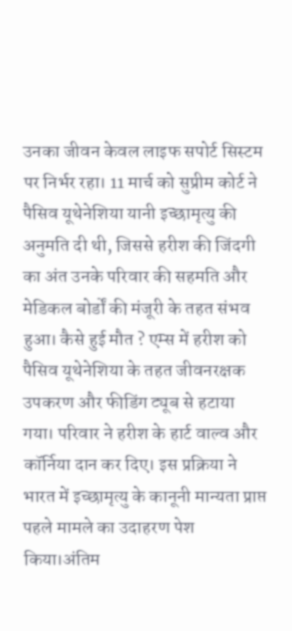उनका जीवन केवल लाइफ सपोर्ट सिस्टम पर निर्भर रहा। 11 मार्च को सुप्रीम कोर्ट ने पैसिव यूथेनेशिया यानी इच्छामृत्यु की अनुमति दी थी, जिससे हरीश की जिंदगी का अंत उनके परिवार की सहमति और मेडिकल बोर्डों की मंजूरी के तहत संभव हुआ। कैसे हुई मौत ? एम्स में हरीश को पैसिव यूथेनेशिया के तहत जीवनरक्षक उपकरण और फीडिंग ट्यूब से हटाया गया। परिवार ने हरीश के हार्ट वाल्व और कॉर्निया दान कर दिए। इस प्रक्रिया ने भारत में इच्छामृत्यु के कानूनी मान्यता प्राप्त पहले मामले का उदाहरण पेश किया।अंतिम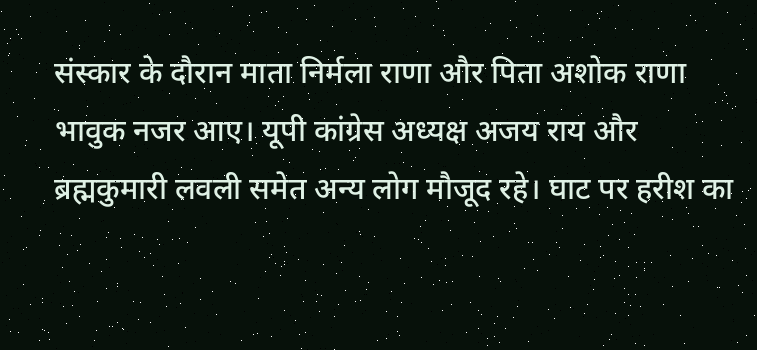संस्कार के दौरान माता निर्मला राणा और पिता अशोक राणा भावुक नजर आए। यूपी कांग्रेस अध्यक्ष अजय राय और ब्रह्मकुमारी लवली समेत अन्य लोग मौजूद रहे। घाट पर हरीश का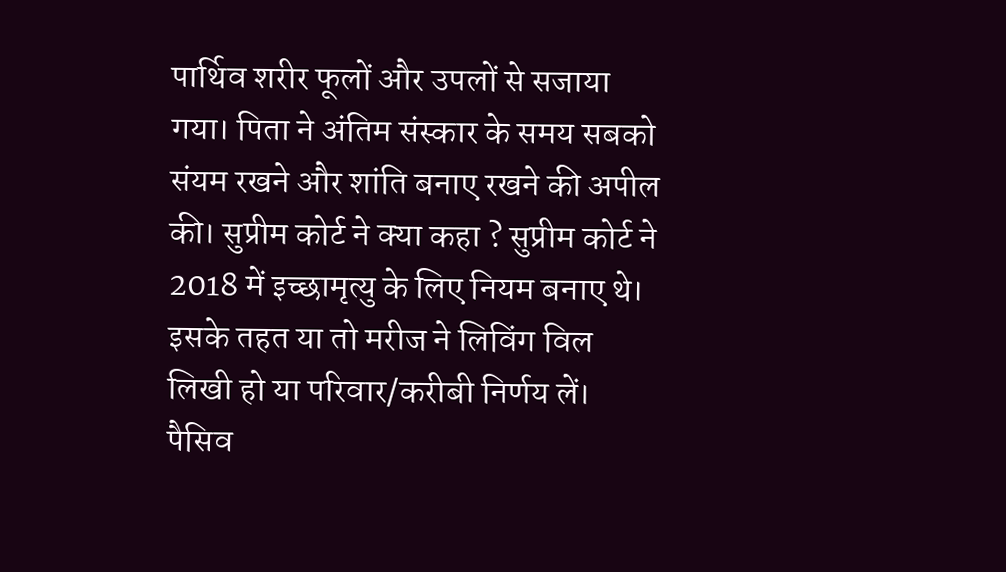पार्थिव शरीर फूलों और उपलों से सजाया गया। पिता ने अंतिम संस्कार के समय सबको संयम रखने और शांति बनाए रखने की अपील की। सुप्रीम कोर्ट ने क्या कहा ? सुप्रीम कोर्ट ने 2018 में इच्छामृत्यु के लिए नियम बनाए थे। इसके तहत या तो मरीज ने लिविंग विल लिखी हो या परिवार/करीबी निर्णय लें। पैसिव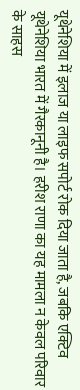यूथेनेशिया में इलाज या लाइफ सपोर्ट रोक दिया जाता है, जबकि एक्टिव यूथेनेशिया भारत में गैरकानूनी है। हरीश राणा का यह मामला न केवल परिवार के साहस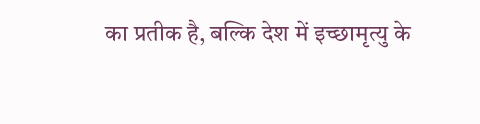का प्रतीक है, बल्कि देश में इच्छामृत्यु के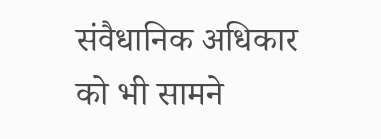संवैधानिक अधिकार को भी सामने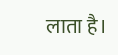लाता है।